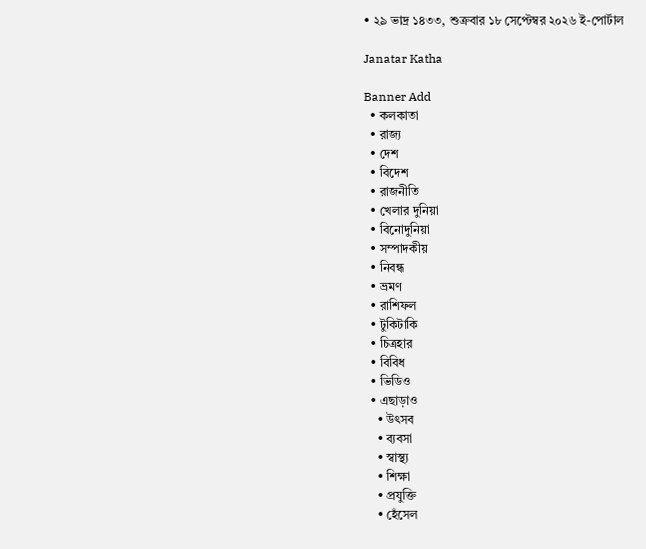• ২৯ ভাদ্র ১৪৩৩, শুক্রবার ১৮ সেপ্টেম্বর ২০২৬ ই-পোর্টাল

Janatar Katha

Banner Add
  • কলকাতা
  • রাজ্য
  • দেশ
  • বিদেশ
  • রাজনীতি
  • খেলার দুনিয়া
  • বিনোদুনিয়া
  • সম্পাদকীয়
  • নিবন্ধ
  • ভ্রমণ
  • রাশিফল
  • টুকিটাকি
  • চিত্রহার
  • বিবিধ
  • ভিডিও
  • এছাড়াও
    • উৎসব
    • ব্যবসা
    • স্বাস্থ্য
    • শিক্ষা
    • প্রযুক্তি
    • হেঁসেল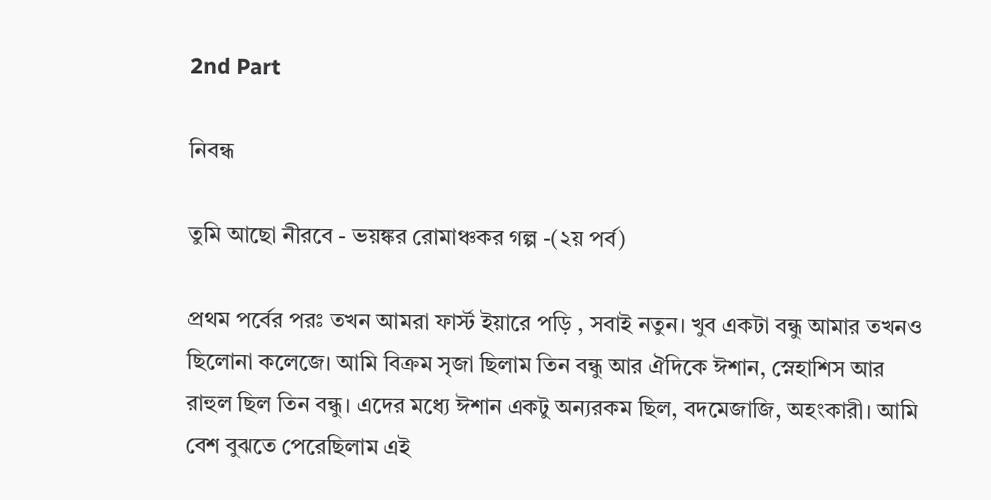2nd Part

নিবন্ধ

তুমি আছো নীরবে - ভয়ঙ্কর রোমাঞ্চকর গল্প -(২য় পর্ব)

প্রথম পর্বের পরঃ তখন আমরা ফার্স্ট ইয়ারে পড়ি , সবাই নতুন। খুব একটা বন্ধু আমার তখনও ছিলোনা কলেজে। আমি বিক্রম সৃজা ছিলাম তিন বন্ধু আর ঐদিকে ঈশান, স্নেহাশিস আর রাহুল ছিল তিন বন্ধু। এদের মধ্যে ঈশান একটু অন্যরকম ছিল, বদমেজাজি, অহংকারী। আমি বেশ বুঝতে পেরেছিলাম এই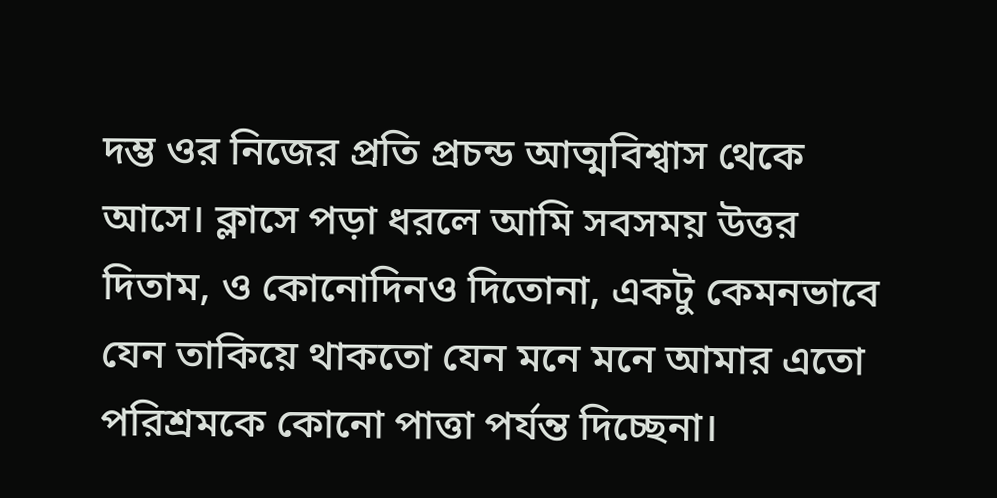দম্ভ ওর নিজের প্রতি প্রচন্ড আত্মবিশ্বাস থেকে আসে। ক্লাসে পড়া ধরলে আমি সবসময় উত্তর দিতাম, ও কোনোদিনও দিতোনা, একটু কেমনভাবে যেন তাকিয়ে থাকতো যেন মনে মনে আমার এতো পরিশ্রমকে কোনো পাত্তা পর্যন্ত দিচ্ছেনা।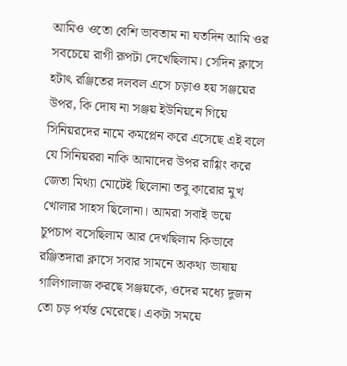আমিও ওতো বেশি ভাবতাম না যতদিন আমি ওর সবচেয়ে রাগী রূপটা দেখেছিলাম। সেদিন ক্লাসে হটাৎ রঞ্জিতের দলবল এসে চড়াও হয় সঞ্জয়ের উপর, কি দোষ না সঞ্জয় ইউনিয়নে গিয়ে সিনিয়রদের নামে কমপ্লেন করে এসেছে এই বলে যে সিনিয়ররা নাকি আমাদের উপর রাগ্গিং করে জেতা মিথ্যা মোটেই ছিলোনা তবু কারোর মুখ খোলার সাহস ছিলোনা। আমরা সবাই ভয়ে চুপচাপ বসেছিলাম আর দেখছিলাম কিভাবে রঞ্জিতদারা ক্লাসে সবার সামনে অকথ্য ভাষায় গালিগালাজ করছে সঞ্জয়কে, ওদের মধ্যে দুজন তো চড় পর্যন্ত মেরেছে। একটা সময়ে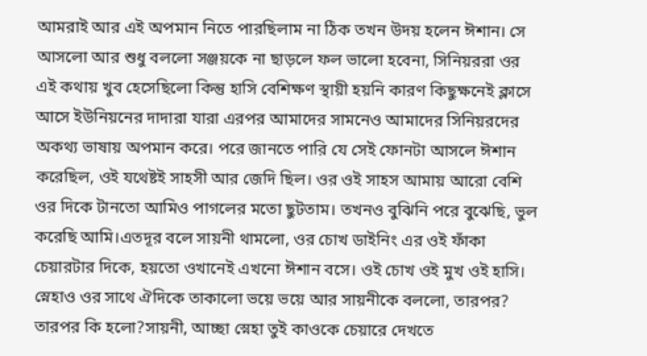আমরাই আর এই অপমান নিতে পারছিলাম না ঠিক তখন উদয় হলেন ঈশান। সে আসলো আর শুধু বললো সঞ্জয়কে না ছাড়লে ফল ভালো হবেনা, সিনিয়ররা ওর এই কথায় খুব হেসেছিলো কিন্তু হাসি বেশিক্ষণ স্থায়ী হয়নি কারণ কিছুক্ষনেই ক্লাসে আসে ইউনিয়নের দাদারা যারা এরপর আমাদের সামনেও আমাদের সিনিয়রদের অকথ্য ভাষায় অপমান করে। পরে জানতে পারি যে সেই ফোনটা আসলে ঈশান করেছিল, ওই যথেষ্টই সাহসী আর জেদি ছিল। ওর ওই সাহস আমায় আরো বেশি ওর দিকে টানতো আমিও পাগলের মতো ছুটতাম। তখনও বুঝিনি পরে বুঝেছি, ভুল করেছি আমি।এতদূর বলে সায়নী থামলো, ওর চোখ ডাইনিং এর ওই ফাঁকা চেয়ারটার দিকে, হয়তো ওখানেই এখনো ঈশান বসে। ওই চোখ ওই মুখ ওই হাসি। স্নেহাও ওর সাথে ঐদিকে তাকালো ভয়ে ভয়ে আর সায়নীকে বললো, তারপর? তারপর কি হলো?সায়নী, আচ্ছা স্নেহা তুই কাওকে চেয়ারে দেখতে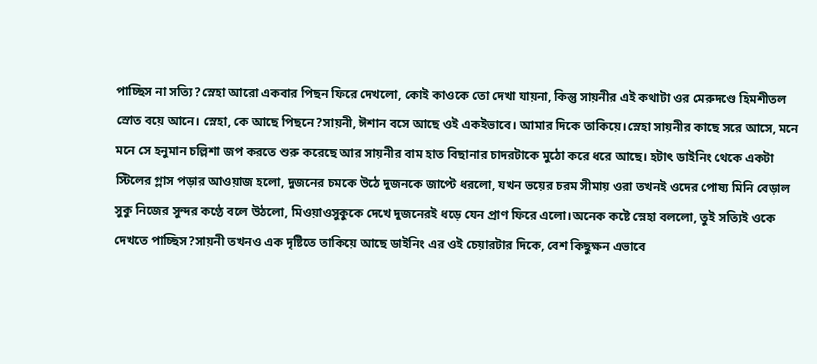পাচ্ছিস না সত্যি?স্নেহা আরো একবার পিছন ফিরে দেখলো, কোই কাওকে তো দেখা যায়না, কিন্তু সায়নীর এই কথাটা ওর মেরুদণ্ডে হিমশীতল স্রোত বয়ে আনে। স্নেহা, কে আছে পিছনে?সায়নী, ঈশান বসে আছে ওই একইভাবে। আমার দিকে তাকিয়ে।স্নেহা সায়নীর কাছে সরে আসে, মনে মনে সে হনুমান চল্লিশা জপ করতে শুরু করেছে আর সায়নীর বাম হাত বিছানার চাদরটাকে মুঠো করে ধরে আছে। হটাৎ ডাইনিং থেকে একটা স্টিলের গ্লাস পড়ার আওয়াজ হলো, দুজনের চমকে উঠে দুজনকে জাপ্টে ধরলো, যখন ভয়ের চরম সীমায় ওরা তখনই ওদের পোষ্য মিনি বেড়াল সুকু নিজের সুন্দর কণ্ঠে বলে উঠলো, মিওয়াওসুকুকে দেখে দুজনেরই ধড়ে যেন প্রাণ ফিরে এলো।অনেক কষ্টে স্নেহা বললো, তুই সত্যিই ওকে দেখতে পাচ্ছিস?সায়নী তখনও এক দৃষ্টিতে তাকিয়ে আছে ডাইনিং এর ওই চেয়ারটার দিকে, বেশ কিছুক্ষন এভাবে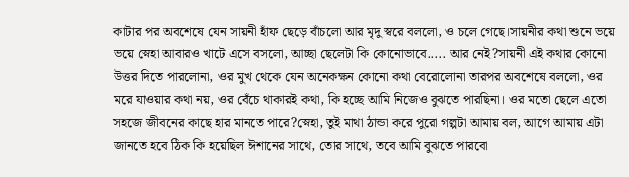কাটার পর অবশেষে যেন সায়নী হাঁফ ছেড়ে বাঁচলো আর মৃদু স্বরে বললো, ও চলে গেছে।সায়নীর কথা শুনে ভয়ে ভয়ে স্নেহা আবারও খাটে এসে বসলো, আচ্ছা ছেলেটা কি কোনোভাবে..... আর নেই?সায়নী এই কথার কোনো উত্তর দিতে পারলোনা, ওর মুখ থেকে যেন অনেকক্ষন কোনো কথা বেরোলোনা তারপর অবশেষে বললো, ওর মরে যাওয়ার কথা নয়, ওর বেঁচে থাকারই কথা, কি হচ্ছে আমি নিজেও বুঝতে পারছিনা। ওর মতো ছেলে এতো সহজে জীবনের কাছে হার মানতে পারে?স্নেহা, তুই মাথা ঠান্ডা করে পুরো গল্পটা আমায় বল, আগে আমায় এটা জানতে হবে ঠিক কি হয়েছিল ঈশানের সাথে, তোর সাথে, তবে আমি বুঝতে পারবো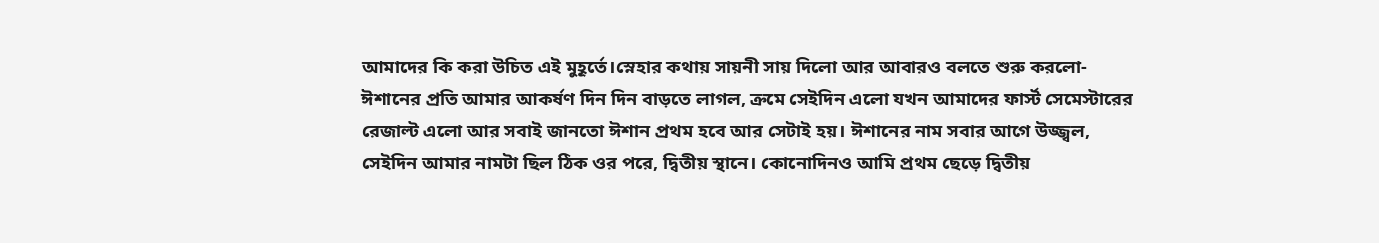আমাদের কি করা উচিত এই মুহূর্তে।স্নেহার কথায় সায়নী সায় দিলো আর আবারও বলতে শুরু করলো-ঈশানের প্রতি আমার আকর্ষণ দিন দিন বাড়তে লাগল, ক্রমে সেইদিন এলো যখন আমাদের ফার্স্ট সেমেস্টারের রেজাল্ট এলো আর সবাই জানতো ঈশান প্রথম হবে আর সেটাই হয়। ঈশানের নাম সবার আগে উজ্জ্বল, সেইদিন আমার নামটা ছিল ঠিক ওর পরে, দ্বিতীয় স্থানে। কোনোদিনও আমি প্রথম ছেড়ে দ্বিতীয়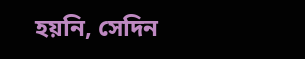হয়নি, সেদিন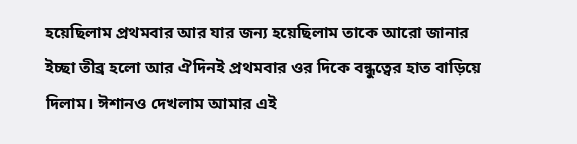হয়েছিলাম প্রথমবার আর যার জন্য হয়েছিলাম তাকে আরো জানার ইচ্ছা তীব্র হলো আর ঐদিনই প্রথমবার ওর দিকে বন্ধুত্বের হাত বাড়িয়ে দিলাম। ঈশানও দেখলাম আমার এই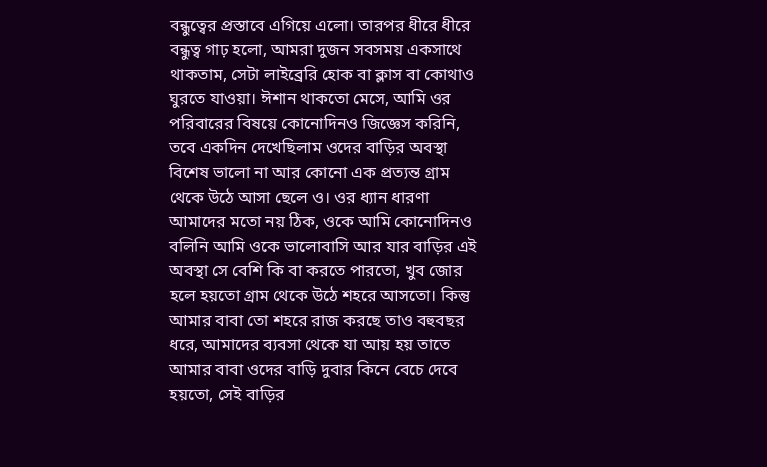বন্ধুত্বের প্রস্তাবে এগিয়ে এলো। তারপর ধীরে ধীরে বন্ধুত্ব গাঢ় হলো, আমরা দুজন সবসময় একসাথে থাকতাম, সেটা লাইব্রেরি হোক বা ক্লাস বা কোথাও ঘুরতে যাওয়া। ঈশান থাকতো মেসে, আমি ওর পরিবারের বিষয়ে কোনোদিনও জিজ্ঞেস করিনি, তবে একদিন দেখেছিলাম ওদের বাড়ির অবস্থা বিশেষ ভালো না আর কোনো এক প্রত্যন্ত গ্রাম থেকে উঠে আসা ছেলে ও। ওর ধ্যান ধারণা আমাদের মতো নয় ঠিক, ওকে আমি কোনোদিনও বলিনি আমি ওকে ভালোবাসি আর যার বাড়ির এই অবস্থা সে বেশি কি বা করতে পারতো, খুব জোর হলে হয়তো গ্রাম থেকে উঠে শহরে আসতো। কিন্তু আমার বাবা তো শহরে রাজ করছে তাও বহুবছর ধরে, আমাদের ব্যবসা থেকে যা আয় হয় তাতে আমার বাবা ওদের বাড়ি দুবার কিনে বেচে দেবে হয়তো, সেই বাড়ির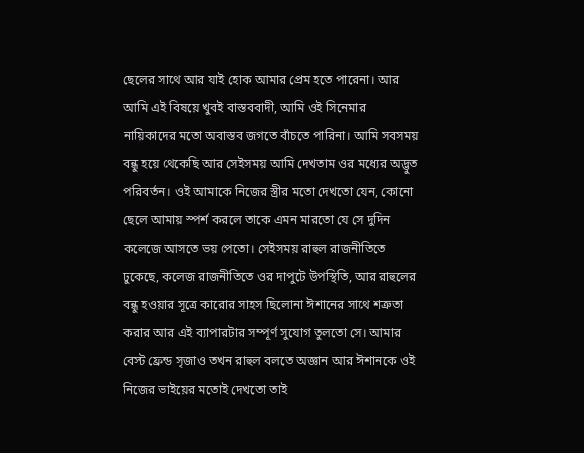ছেলের সাথে আর যাই হোক আমার প্রেম হতে পারেনা। আর আমি এই বিষয়ে খুবই বাস্তববাদী, আমি ওই সিনেমার নায়িকাদের মতো অবাস্তব জগতে বাঁচতে পারিনা। আমি সবসময় বন্ধু হয়ে থেকেছি আর সেইসময় আমি দেখতাম ওর মধ্যের অদ্ভুত পরিবর্তন। ওই আমাকে নিজের স্ত্রীর মতো দেখতো যেন, কোনো ছেলে আমায় স্পর্শ করলে তাকে এমন মারতো যে সে দুদিন কলেজে আসতে ভয় পেতো। সেইসময় রাহুল রাজনীতিতে ঢুকেছে, কলেজ রাজনীতিতে ওর দাপুটে উপস্থিতি, আর রাহুলের বন্ধু হওয়ার সূত্রে কারোর সাহস ছিলোনা ঈশানের সাথে শত্রুতা করার আর এই ব্যাপারটার সম্পূর্ণ সুযোগ তুলতো সে। আমার বেস্ট ফ্রেন্ড সৃজাও তখন রাহুল বলতে অজ্ঞান আর ঈশানকে ওই নিজের ভাইয়ের মতোই দেখতো তাই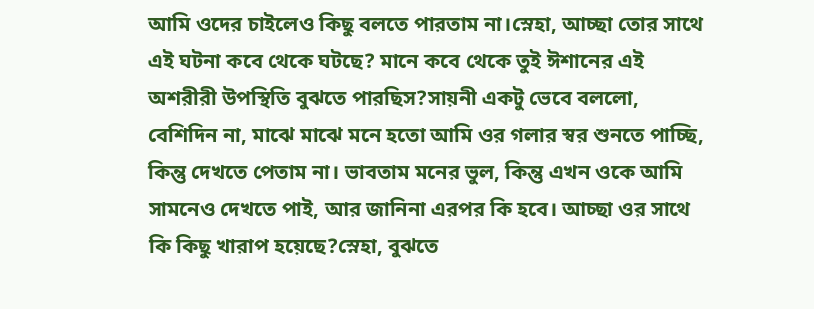আমি ওদের চাইলেও কিছু বলতে পারতাম না।স্নেহা, আচ্ছা তোর সাথে এই ঘটনা কবে থেকে ঘটছে? মানে কবে থেকে তুই ঈশানের এই অশরীরী উপস্থিতি বুঝতে পারছিস?সায়নী একটু ভেবে বললো, বেশিদিন না, মাঝে মাঝে মনে হতো আমি ওর গলার স্বর শুনতে পাচ্ছি, কিন্তু দেখতে পেতাম না। ভাবতাম মনের ভুল, কিন্তু এখন ওকে আমি সামনেও দেখতে পাই, আর জানিনা এরপর কি হবে। আচ্ছা ওর সাথে কি কিছু খারাপ হয়েছে?স্নেহা, বুঝতে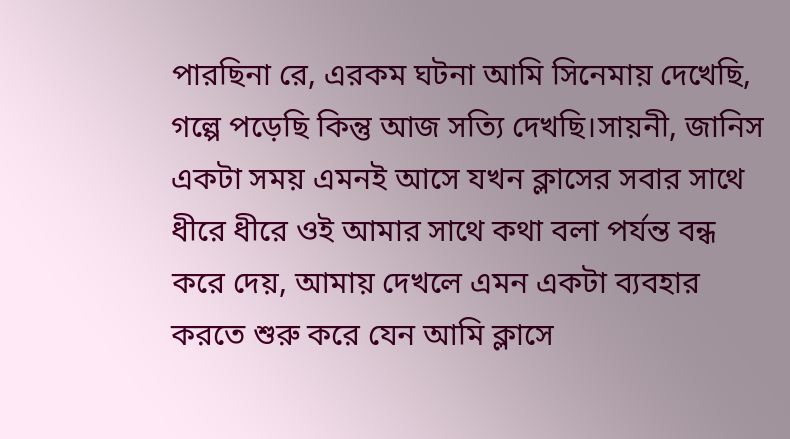পারছিনা রে, এরকম ঘটনা আমি সিনেমায় দেখেছি, গল্পে পড়েছি কিন্তু আজ সত্যি দেখছি।সায়নী, জানিস একটা সময় এমনই আসে যখন ক্লাসের সবার সাথে ধীরে ধীরে ওই আমার সাথে কথা বলা পর্যন্ত বন্ধ করে দেয়, আমায় দেখলে এমন একটা ব্যবহার করতে শুরু করে যেন আমি ক্লাসে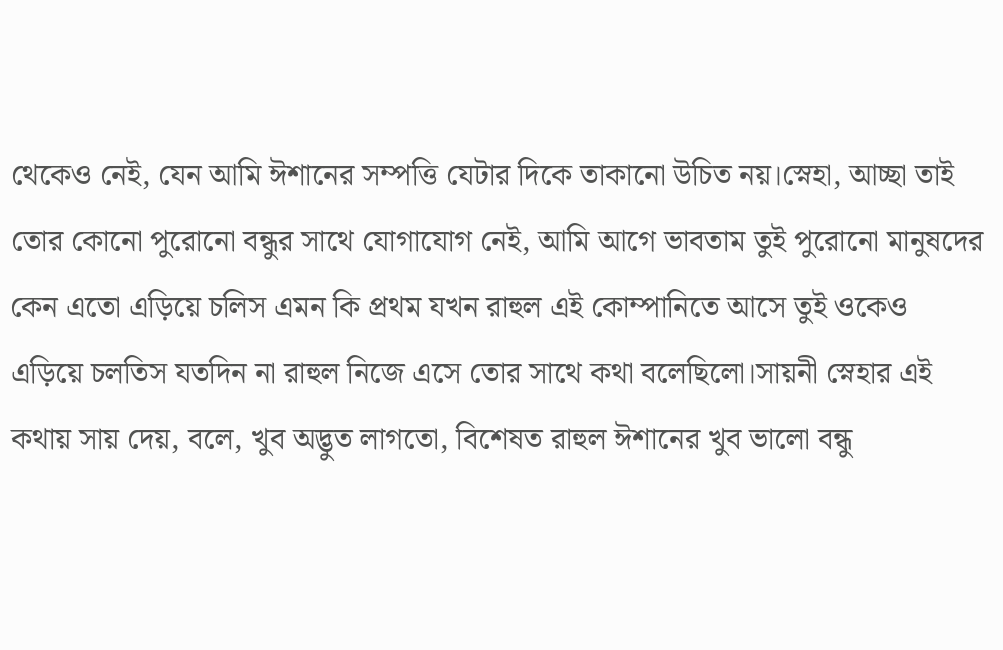থেকেও নেই, যেন আমি ঈশানের সম্পত্তি যেটার দিকে তাকানো উচিত নয়।স্নেহা, আচ্ছা তাই তোর কোনো পুরোনো বন্ধুর সাথে যোগাযোগ নেই, আমি আগে ভাবতাম তুই পুরোনো মানুষদের কেন এতো এড়িয়ে চলিস এমন কি প্রথম যখন রাহুল এই কোম্পানিতে আসে তুই ওকেও এড়িয়ে চলতিস যতদিন না রাহুল নিজে এসে তোর সাথে কথা বলেছিলো।সায়নী স্নেহার এই কথায় সায় দেয়, বলে, খুব অদ্ভুত লাগতো, বিশেষত রাহুল ঈশানের খুব ভালো বন্ধু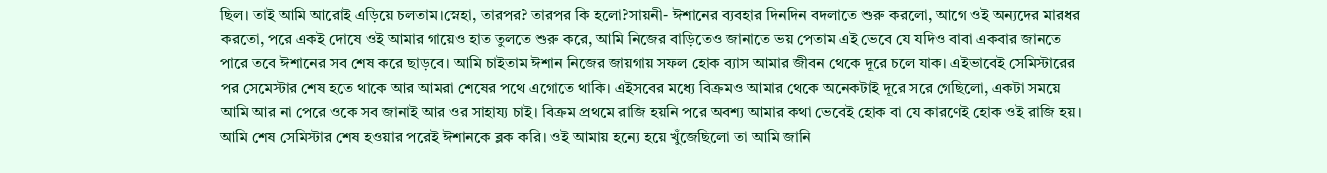ছিল। তাই আমি আরোই এড়িয়ে চলতাম।স্নেহা, তারপর? তারপর কি হলো?সায়নী- ঈশানের ব্যবহার দিনদিন বদলাতে শুরু করলো, আগে ওই অন্যদের মারধর করতো, পরে একই দোষে ওই আমার গায়েও হাত তুলতে শুরু করে, আমি নিজের বাড়িতেও জানাতে ভয় পেতাম এই ভেবে যে যদিও বাবা একবার জানতে পারে তবে ঈশানের সব শেষ করে ছাড়বে। আমি চাইতাম ঈশান নিজের জায়গায় সফল হোক ব্যাস আমার জীবন থেকে দূরে চলে যাক। এইভাবেই সেমিস্টারের পর সেমেস্টার শেষ হতে থাকে আর আমরা শেষের পথে এগোতে থাকি। এইসবের মধ্যে বিক্রমও আমার থেকে অনেকটাই দূরে সরে গেছিলো, একটা সময়ে আমি আর না পেরে ওকে সব জানাই আর ওর সাহায্য চাই। বিক্রম প্রথমে রাজি হয়নি পরে অবশ্য আমার কথা ভেবেই হোক বা যে কারণেই হোক ওই রাজি হয়। আমি শেষ সেমিস্টার শেষ হওয়ার পরেই ঈশানকে ব্লক করি। ওই আমায় হন্যে হয়ে খুঁজেছিলো তা আমি জানি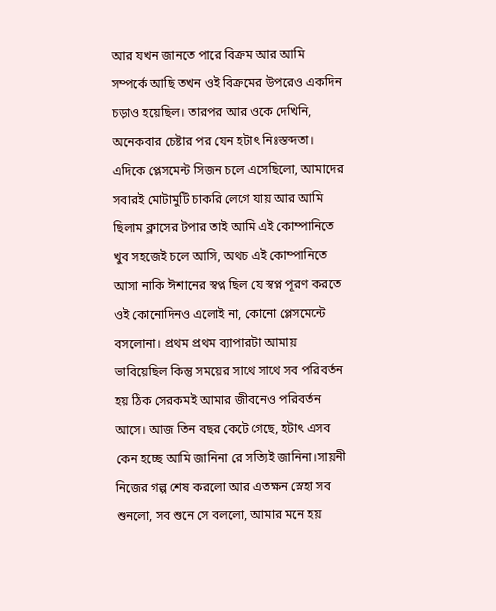আর যখন জানতে পারে বিক্রম আর আমি সম্পর্কে আছি তখন ওই বিক্রমের উপরেও একদিন চড়াও হয়েছিল। তারপর আর ওকে দেখিনি, অনেকবার চেষ্টার পর যেন হটাৎ নিঃস্তব্দতা। এদিকে প্লেসমেন্ট সিজন চলে এসেছিলো, আমাদের সবারই মোটামুটি চাকরি লেগে যায় আর আমি ছিলাম ক্লাসের টপার তাই আমি এই কোম্পানিতে খুব সহজেই চলে আসি, অথচ এই কোম্পানিতে আসা নাকি ঈশানের স্বপ্ন ছিল যে স্বপ্ন পূরণ করতে ওই কোনোদিনও এলোই না, কোনো প্লেসমেন্টে বসলোনা। প্রথম প্রথম ব্যাপারটা আমায় ভাবিয়েছিল কিন্তু সময়ের সাথে সাথে সব পরিবর্তন হয় ঠিক সেরকমই আমার জীবনেও পরিবর্তন আসে। আজ তিন বছর কেটে গেছে, হটাৎ এসব কেন হচ্ছে আমি জানিনা রে সত্যিই জানিনা।সায়নী নিজের গল্প শেষ করলো আর এতক্ষন স্নেহা সব শুনলো, সব শুনে সে বললো, আমার মনে হয়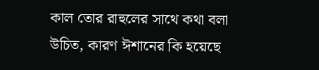কাল তোর রাহুলের সাথে কথা বলা উচিত, কারণ ঈশানের কি হয়েছে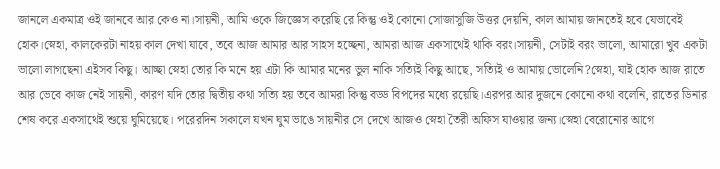জানলে একমাত্র ওই জানবে আর কেও না।সায়নী, আমি ওকে জিজ্ঞেস করেছি রে কিন্তু ওই কোনো সোজাসুজি উত্তর দেয়নি, কাল আমায় জানতেই হবে যেভাবেই হোক।স্নেহা, কালকেরটা নাহয় কাল দেখা যাবে, তবে আজ আমার আর সাহস হচ্ছেনা, আমরা আজ একসাথেই থাকি বরং।সায়নী, সেটাই বরং ভালো, আমারো খুব একটা ভালো লাগছেনা এইসব কিছু। আচ্ছা স্নেহা তোর কি মনে হয় এটা কি আমার মনের ভুল নাকি সত্যিই কিছু আছে, সত্যিই ও আমায় ভোলেনি?স্নেহা, যাই হোক আজ রাতে আর ভেবে কাজ নেই সায়নী, কারণ যদি তোর দ্বিতীয় কথা সত্যি হয় তবে আমরা কিন্তু বড্ড বিপদের মধ্যে রয়েছি।এরপর আর দুজনে কোনো কথা বলেনি, রাতের ডিনার শেষ করে একসাথেই শুয়ে ঘুমিয়েছে। পরেরদিন সকালে যখন ঘুম ভাঙে সায়নীর সে দেখে আজও স্নেহা তৈরী অফিস যাওয়ার জন্য।স্নেহা বেরোনোর আগে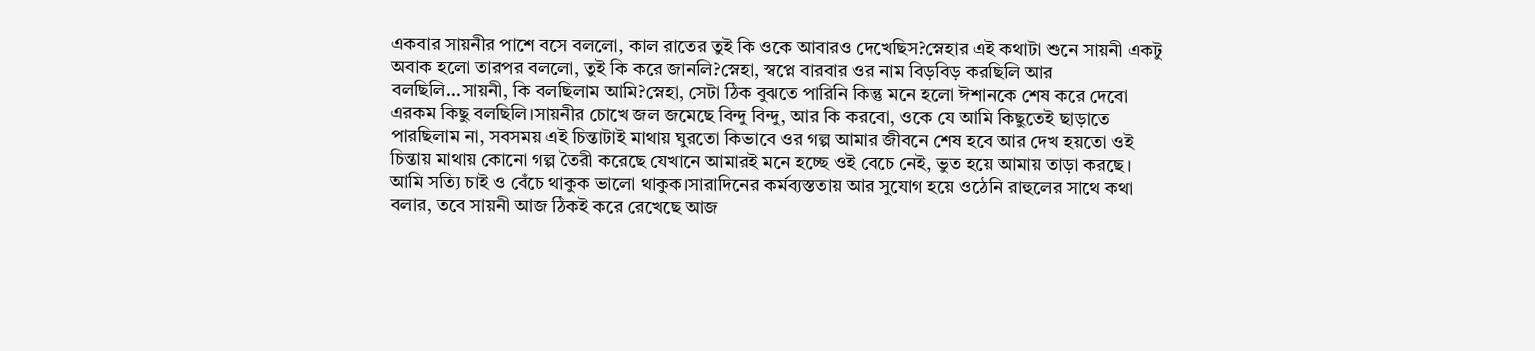একবার সায়নীর পাশে বসে বললো, কাল রাতের তুই কি ওকে আবারও দেখেছিস?স্নেহার এই কথাটা শুনে সায়নী একটু অবাক হলো তারপর বললো, তুই কি করে জানলি?স্নেহা, স্বপ্নে বারবার ওর নাম বিড়বিড় করছিলি আর বলছিলি...সায়নী, কি বলছিলাম আমি?স্নেহা, সেটা ঠিক বুঝতে পারিনি কিন্তু মনে হলো ঈশানকে শেষ করে দেবো এরকম কিছু বলছিলি।সায়নীর চোখে জল জমেছে বিন্দু বিন্দু, আর কি করবো, ওকে যে আমি কিছুতেই ছাড়াতে পারছিলাম না, সবসময় এই চিন্তাটাই মাথায় ঘুরতো কিভাবে ওর গল্প আমার জীবনে শেষ হবে আর দেখ হয়তো ওই চিন্তায় মাথায় কোনো গল্প তৈরী করেছে যেখানে আমারই মনে হচ্ছে ওই বেচে নেই, ভুত হয়ে আমায় তাড়া করছে। আমি সত্যি চাই ও বেঁচে থাকুক ভালো থাকুক।সারাদিনের কর্মব্যস্ততায় আর সুযোগ হয়ে ওঠেনি রাহুলের সাথে কথা বলার, তবে সায়নী আজ ঠিকই করে রেখেছে আজ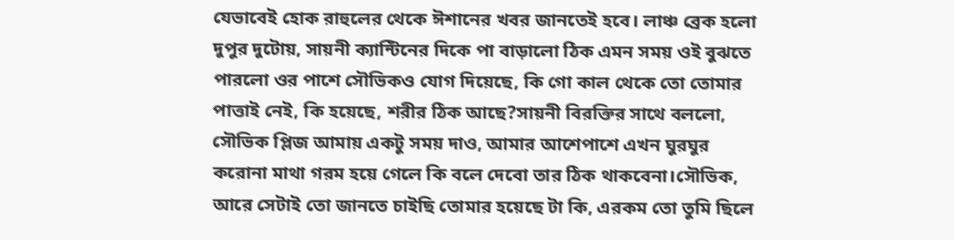যেভাবেই হোক রাহুলের থেকে ঈশানের খবর জানতেই হবে। লাঞ্চ ব্রেক হলো দুপুর দুটোয়, সায়নী ক্যান্টিনের দিকে পা বাড়ালো ঠিক এমন সময় ওই বুঝতে পারলো ওর পাশে সৌভিকও যোগ দিয়েছে, কি গো কাল থেকে তো তোমার পাত্তাই নেই, কি হয়েছে, শরীর ঠিক আছে?সায়নী বিরক্তির সাথে বললো, সৌভিক প্লিজ আমায় একটু সময় দাও, আমার আশেপাশে এখন ঘুরঘুর করোনা মাথা গরম হয়ে গেলে কি বলে দেবো তার ঠিক থাকবেনা।সৌভিক, আরে সেটাই তো জানতে চাইছি তোমার হয়েছে টা কি, এরকম তো তুমি ছিলে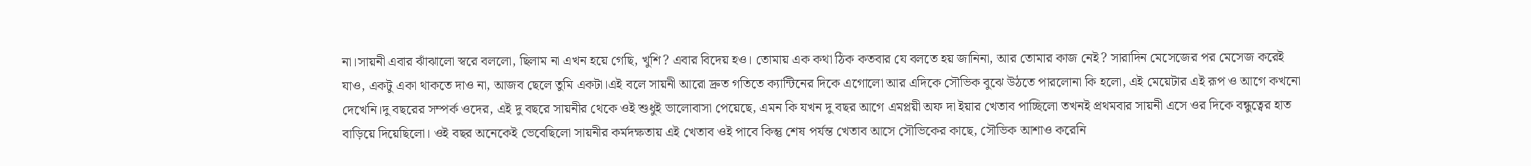না।সায়নী এবার ঝাঁঝালো স্বরে বললো, ছিলাম না এখন হয়ে গেছি, খুশি? এবার বিদেয় হও। তোমায় এক কথা ঠিক কতবার যে বলতে হয় জানিনা, আর তোমার কাজ নেই? সারাদিন মেসেজের পর মেসেজ করেই যাও, একটু একা থাকতে দাও না, আজব ছেলে তুমি একটা।এই বলে সায়নী আরো দ্রুত গতিতে ক্যান্টিনের দিকে এগোলো আর এদিকে সৌভিক বুঝে উঠতে পারলোনা কি হলো, এই মেয়েটার এই রূপ ও আগে কখনো দেখেনি।দু বছরের সম্পর্ক ওদের, এই দু বছরে সায়নীর থেকে ওই শুধুই ভালোবাসা পেয়েছে, এমন কি যখন দু বছর আগে এমপ্লয়ী অফ দা ইয়ার খেতাব পাচ্ছিলো তখনই প্রথমবার সায়নী এসে ওর দিকে বন্ধুত্বের হাত বাড়িয়ে দিয়েছিলো। ওই বছর অনেকেই ভেবেছিলো সায়নীর কর্মদক্ষতায় এই খেতাব ওই পাবে কিন্তু শেষ পর্যন্ত খেতাব আসে সৌভিকের কাছে, সৌভিক আশাও করেনি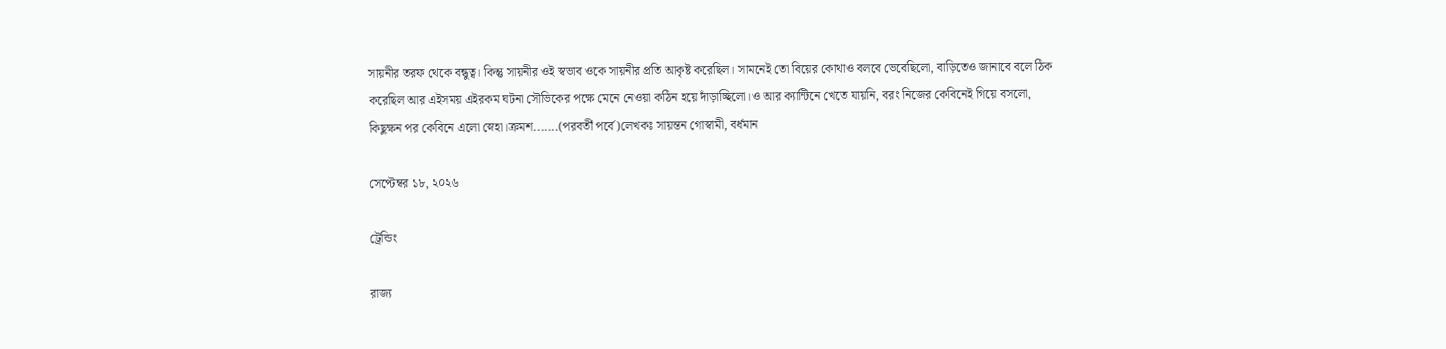সায়নীর তরফ থেকে বন্ধুত্ব। কিন্তু সায়নীর ওই স্বভাব ওকে সায়নীর প্রতি আকৃষ্ট করেছিল। সামনেই তো বিয়ের কোথাও বলবে ভেবেছিলো, বাড়িতেও জানাবে বলে ঠিক করেছিল আর এইসময় এইরকম ঘটনা সৌভিকের পক্ষে মেনে নেওয়া কঠিন হয়ে দাঁড়াচ্ছিলো।ও আর ক্যান্টিনে খেতে যায়নি, বরং নিজের কেবিনেই গিয়ে বসলো, কিছুক্ষন পর কেবিনে এলো স্নেহা।ক্রমশ.......(পরবর্তী পর্বে)লেখকঃ সায়ন্তন গোস্বামী, বর্ধমান

সেপ্টেম্বর ১৮, ২০২৬

ট্রেন্ডিং

রাজ্য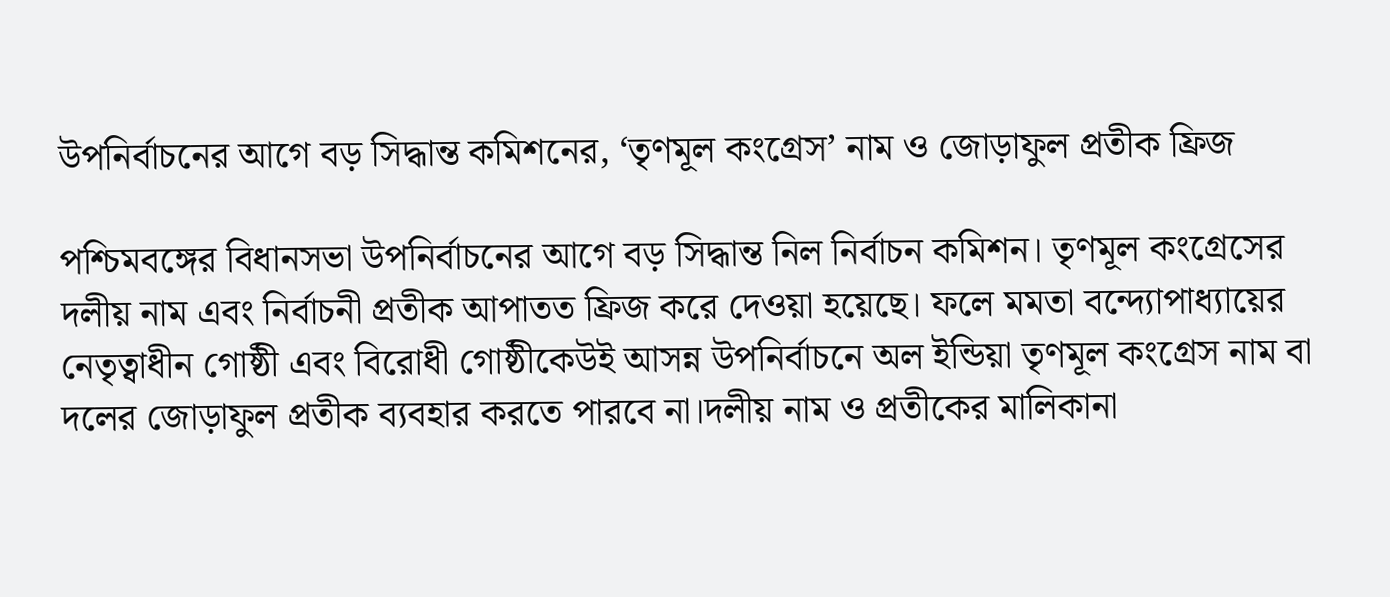উপনির্বাচনের আগে বড় সিদ্ধান্ত কমিশনের, ‘তৃণমূল কংগ্রেস’ নাম ও জোড়াফুল প্রতীক ফ্রিজ

পশ্চিমবঙ্গের বিধানসভা উপনির্বাচনের আগে বড় সিদ্ধান্ত নিল নির্বাচন কমিশন। তৃণমূল কংগ্রেসের দলীয় নাম এবং নির্বাচনী প্রতীক আপাতত ফ্রিজ করে দেওয়া হয়েছে। ফলে মমতা বন্দ্যোপাধ্যায়ের নেতৃত্বাধীন গোষ্ঠী এবং বিরোধী গোষ্ঠীকেউই আসন্ন উপনির্বাচনে অল ইন্ডিয়া তৃণমূল কংগ্রেস নাম বা দলের জোড়াফুল প্রতীক ব্যবহার করতে পারবে না।দলীয় নাম ও প্রতীকের মালিকানা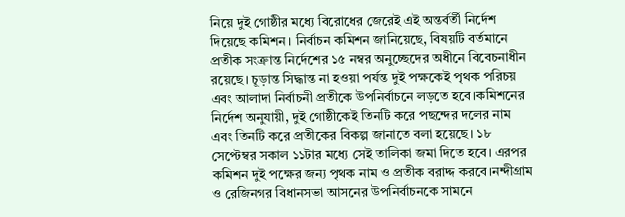নিয়ে দুই গোষ্ঠীর মধ্যে বিরোধের জেরেই এই অন্তর্বর্তী নির্দেশ দিয়েছে কমিশন। নির্বাচন কমিশন জানিয়েছে, বিষয়টি বর্তমানে প্রতীক সংক্রান্ত নির্দেশের ১৫ নম্বর অনুচ্ছেদের অধীনে বিবেচনাধীন রয়েছে। চূড়ান্ত সিদ্ধান্ত না হওয়া পর্যন্ত দুই পক্ষকেই পৃথক পরিচয় এবং আলাদা নির্বাচনী প্রতীকে উপনির্বাচনে লড়তে হবে।কমিশনের নির্দেশ অনুযায়ী, দুই গোষ্ঠীকেই তিনটি করে পছন্দের দলের নাম এবং তিনটি করে প্রতীকের বিকল্প জানাতে বলা হয়েছে। ১৮ সেপ্টেম্বর সকাল ১১টার মধ্যে সেই তালিকা জমা দিতে হবে। এরপর কমিশন দুই পক্ষের জন্য পৃথক নাম ও প্রতীক বরাদ্দ করবে।নন্দীগ্রাম ও রেজিনগর বিধানসভা আসনের উপনির্বাচনকে সামনে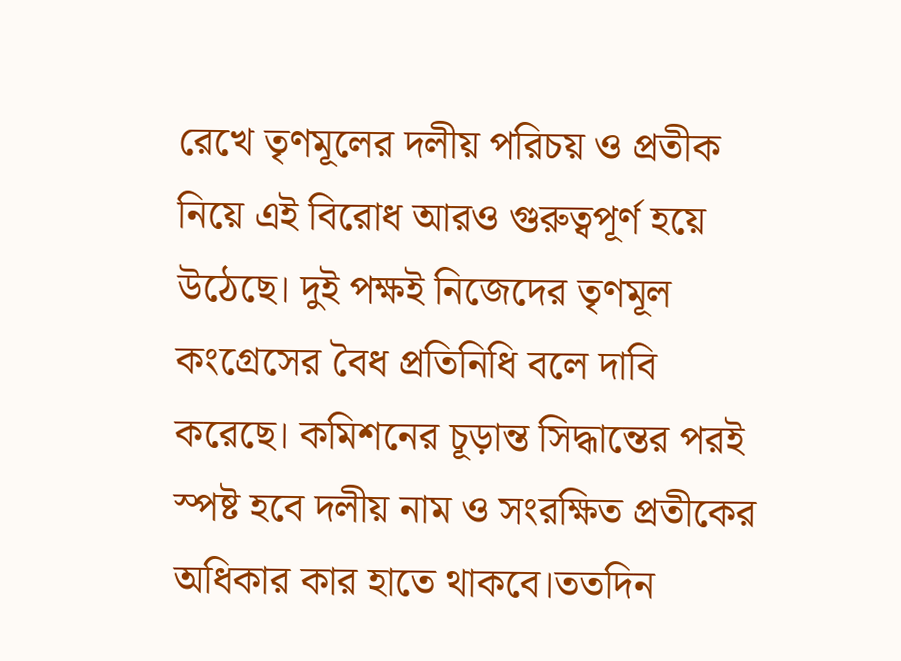রেখে তৃণমূলের দলীয় পরিচয় ও প্রতীক নিয়ে এই বিরোধ আরও গুরুত্বপূর্ণ হয়ে উঠেছে। দুই পক্ষই নিজেদের তৃণমূল কংগ্রেসের বৈধ প্রতিনিধি বলে দাবি করেছে। কমিশনের চূড়ান্ত সিদ্ধান্তের পরই স্পষ্ট হবে দলীয় নাম ও সংরক্ষিত প্রতীকের অধিকার কার হাতে থাকবে।ততদিন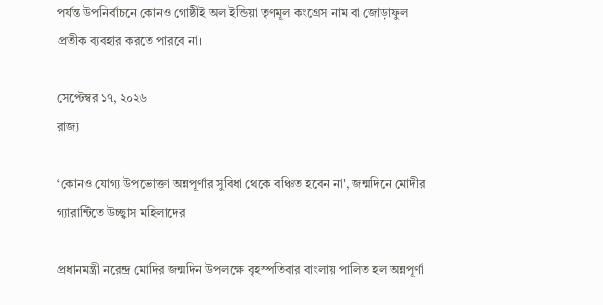পর্যন্ত উপনির্বাচনে কোনও গোষ্ঠীই অল ইন্ডিয়া তৃণমূল কংগ্রেস নাম বা জোড়াফুল প্রতীক ব্যবহার করতে পারবে না।

সেপ্টেম্বর ১৭, ২০২৬
রাজ্য

‘কোনও যোগ্য উপভোক্তা অন্নপূর্ণার সুবিধা থেকে বঞ্চিত হবেন না', জন্মদিনে মোদীর গ্যারান্টিতে উচ্ছ্বাস মহিলাদের

প্রধানমন্ত্রী নরেন্দ্র মোদির জন্মদিন উপলক্ষে বৃহস্পতিবার বাংলায় পালিত হল অন্নপূর্ণা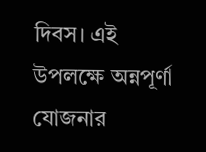দিবস। এই উপলক্ষে অন্নপূর্ণা যোজনার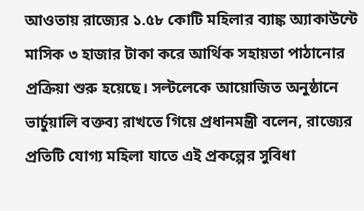আওতায় রাজ্যের ১.৫৮ কোটি মহিলার ব্যাঙ্ক অ্যাকাউন্টে মাসিক ৩ হাজার টাকা করে আর্থিক সহায়তা পাঠানোর প্রক্রিয়া শুরু হয়েছে। সল্টলেকে আয়োজিত অনুষ্ঠানে ভার্চুয়ালি বক্তব্য রাখতে গিয়ে প্রধানমন্ত্রী বলেন, রাজ্যের প্রতিটি যোগ্য মহিলা যাতে এই প্রকল্পের সুবিধা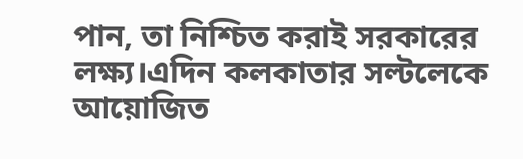পান, তা নিশ্চিত করাই সরকারের লক্ষ্য।এদিন কলকাতার সল্টলেকে আয়োজিত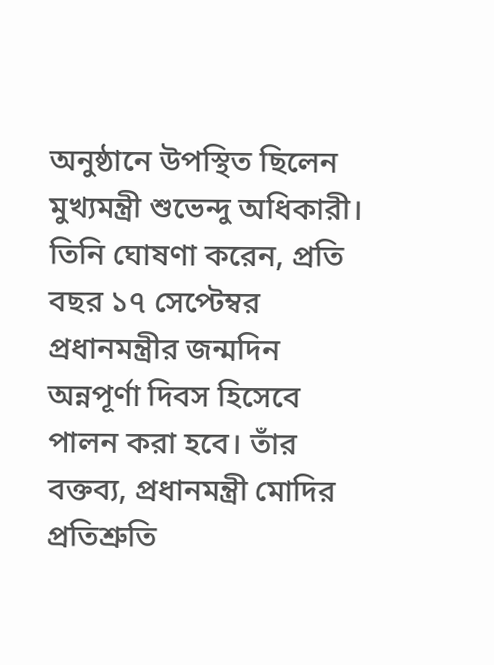অনুষ্ঠানে উপস্থিত ছিলেন মুখ্যমন্ত্রী শুভেন্দু অধিকারী। তিনি ঘোষণা করেন, প্রতি বছর ১৭ সেপ্টেম্বর প্রধানমন্ত্রীর জন্মদিন অন্নপূর্ণা দিবস হিসেবে পালন করা হবে। তাঁর বক্তব্য, প্রধানমন্ত্রী মোদির প্রতিশ্রুতি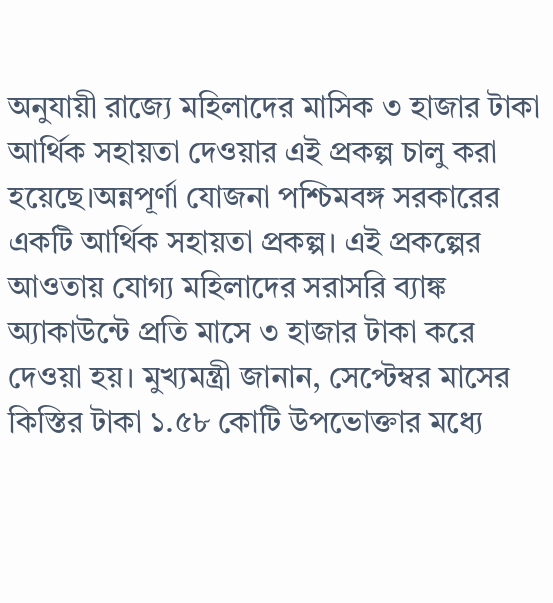অনুযায়ী রাজ্যে মহিলাদের মাসিক ৩ হাজার টাকা আর্থিক সহায়তা দেওয়ার এই প্রকল্প চালু করা হয়েছে।অন্নপূর্ণা যোজনা পশ্চিমবঙ্গ সরকারের একটি আর্থিক সহায়তা প্রকল্প। এই প্রকল্পের আওতায় যোগ্য মহিলাদের সরাসরি ব্যাঙ্ক অ্যাকাউন্টে প্রতি মাসে ৩ হাজার টাকা করে দেওয়া হয়। মুখ্যমন্ত্রী জানান, সেপ্টেম্বর মাসের কিস্তির টাকা ১.৫৮ কোটি উপভোক্তার মধ্যে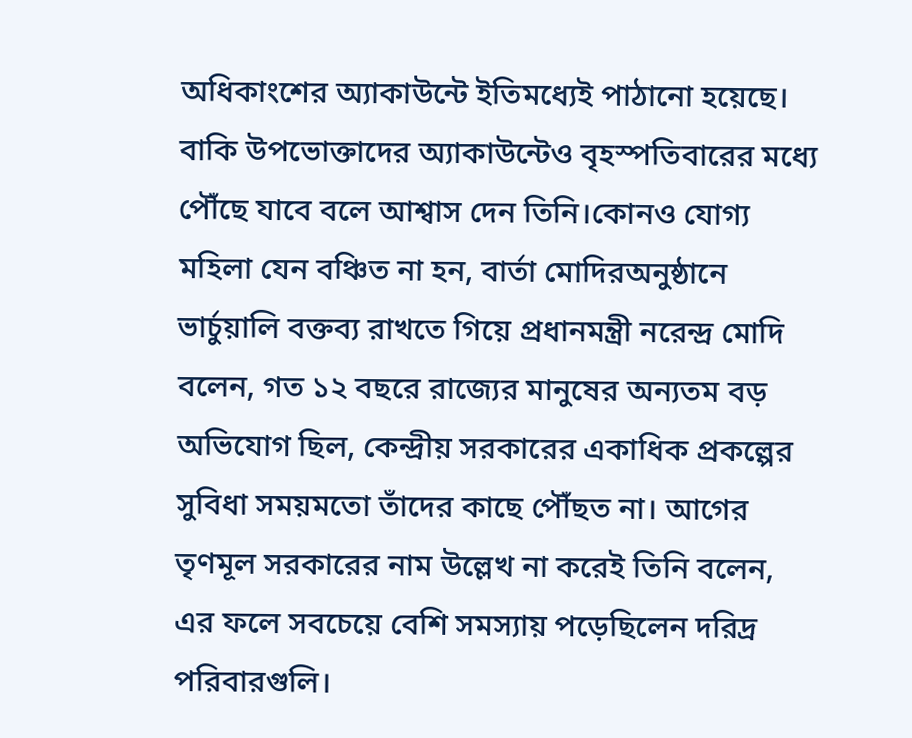অধিকাংশের অ্যাকাউন্টে ইতিমধ্যেই পাঠানো হয়েছে। বাকি উপভোক্তাদের অ্যাকাউন্টেও বৃহস্পতিবারের মধ্যে পৌঁছে যাবে বলে আশ্বাস দেন তিনি।কোনও যোগ্য মহিলা যেন বঞ্চিত না হন, বার্তা মোদিরঅনুষ্ঠানে ভার্চুয়ালি বক্তব্য রাখতে গিয়ে প্রধানমন্ত্রী নরেন্দ্র মোদি বলেন, গত ১২ বছরে রাজ্যের মানুষের অন্যতম বড় অভিযোগ ছিল, কেন্দ্রীয় সরকারের একাধিক প্রকল্পের সুবিধা সময়মতো তাঁদের কাছে পৌঁছত না। আগের তৃণমূল সরকারের নাম উল্লেখ না করেই তিনি বলেন, এর ফলে সবচেয়ে বেশি সমস্যায় পড়েছিলেন দরিদ্র পরিবারগুলি।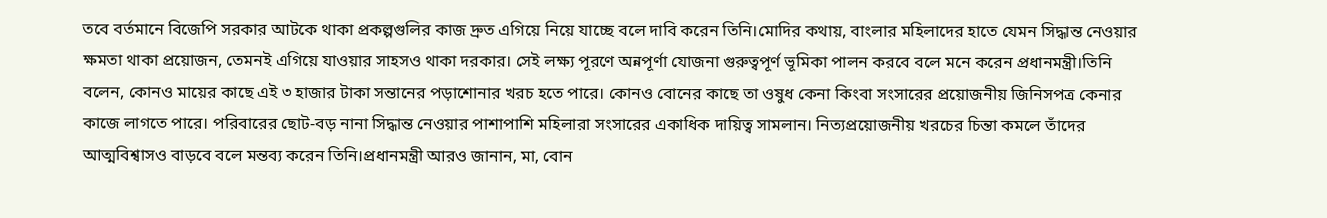তবে বর্তমানে বিজেপি সরকার আটকে থাকা প্রকল্পগুলির কাজ দ্রুত এগিয়ে নিয়ে যাচ্ছে বলে দাবি করেন তিনি।মোদির কথায়, বাংলার মহিলাদের হাতে যেমন সিদ্ধান্ত নেওয়ার ক্ষমতা থাকা প্রয়োজন, তেমনই এগিয়ে যাওয়ার সাহসও থাকা দরকার। সেই লক্ষ্য পূরণে অন্নপূর্ণা যোজনা গুরুত্বপূর্ণ ভূমিকা পালন করবে বলে মনে করেন প্রধানমন্ত্রী।তিনি বলেন, কোনও মায়ের কাছে এই ৩ হাজার টাকা সন্তানের পড়াশোনার খরচ হতে পারে। কোনও বোনের কাছে তা ওষুধ কেনা কিংবা সংসারের প্রয়োজনীয় জিনিসপত্র কেনার কাজে লাগতে পারে। পরিবারের ছোট-বড় নানা সিদ্ধান্ত নেওয়ার পাশাপাশি মহিলারা সংসারের একাধিক দায়িত্ব সামলান। নিত্যপ্রয়োজনীয় খরচের চিন্তা কমলে তাঁদের আত্মবিশ্বাসও বাড়বে বলে মন্তব্য করেন তিনি।প্রধানমন্ত্রী আরও জানান, মা, বোন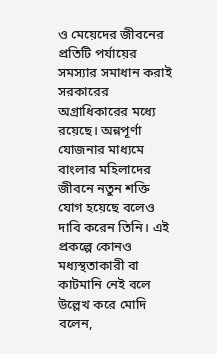ও মেয়েদের জীবনের প্রতিটি পর্যায়ের সমস্যার সমাধান করাই সরকারের অগ্রাধিকারের মধ্যে রয়েছে। অন্নপূর্ণা যোজনার মাধ্যমে বাংলার মহিলাদের জীবনে নতুন শক্তি যোগ হয়েছে বলেও দাবি করেন তিনি। এই প্রকল্পে কোনও মধ্যস্থতাকারী বা কাটমানি নেই বলে উল্লেখ করে মোদি বলেন,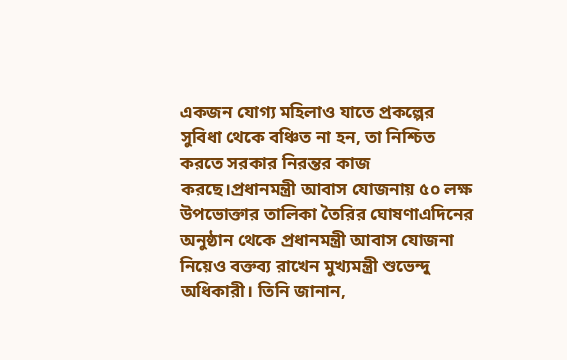একজন যোগ্য মহিলাও যাতে প্রকল্পের সুবিধা থেকে বঞ্চিত না হন, তা নিশ্চিত করতে সরকার নিরন্তর কাজ করছে।প্রধানমন্ত্রী আবাস যোজনায় ৫০ লক্ষ উপভোক্তার তালিকা তৈরির ঘোষণাএদিনের অনুষ্ঠান থেকে প্রধানমন্ত্রী আবাস যোজনা নিয়েও বক্তব্য রাখেন মুখ্যমন্ত্রী শুভেন্দু অধিকারী। তিনি জানান,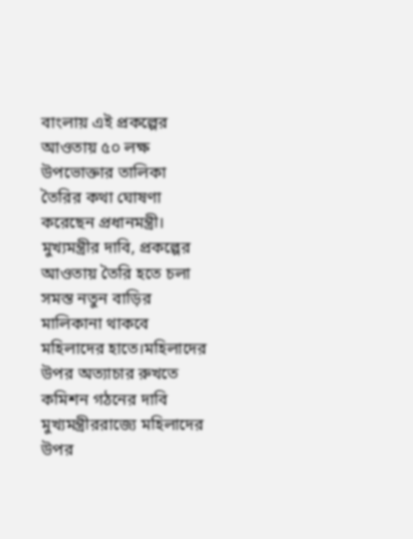বাংলায় এই প্রকল্পের আওতায় ৫০ লক্ষ উপভোক্তার তালিকা তৈরির কথা ঘোষণা করেছেন প্রধানমন্ত্রী। মুখ্যমন্ত্রীর দাবি, প্রকল্পের আওতায় তৈরি হতে চলা সমস্ত নতুন বাড়ির মালিকানা থাকবে মহিলাদের হাতে।মহিলাদের উপর অত্যাচার রুখতে কমিশন গঠনের দাবি মুখ্যমন্ত্রীররাজ্যে মহিলাদের উপর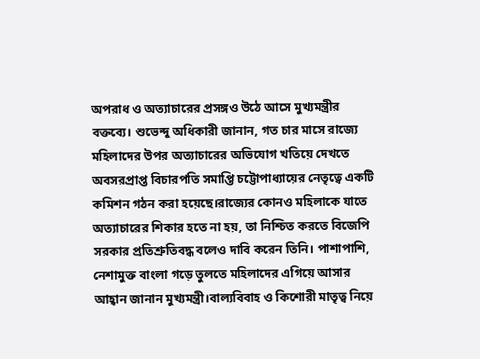অপরাধ ও অত্যাচারের প্রসঙ্গও উঠে আসে মুখ্যমন্ত্রীর বক্তব্যে। শুভেন্দু অধিকারী জানান, গত চার মাসে রাজ্যে মহিলাদের উপর অত্যাচারের অভিযোগ খতিয়ে দেখতে অবসরপ্রাপ্ত বিচারপতি সমাপ্তি চট্টোপাধ্যায়ের নেতৃত্বে একটি কমিশন গঠন করা হয়েছে।রাজ্যের কোনও মহিলাকে যাতে অত্যাচারের শিকার হতে না হয়, তা নিশ্চিত করতে বিজেপি সরকার প্রতিশ্রুতিবদ্ধ বলেও দাবি করেন তিনি। পাশাপাশি, নেশামুক্ত বাংলা গড়ে তুলতে মহিলাদের এগিয়ে আসার আহ্বান জানান মুখ্যমন্ত্রী।বাল্যবিবাহ ও কিশোরী মাতৃত্ব নিয়ে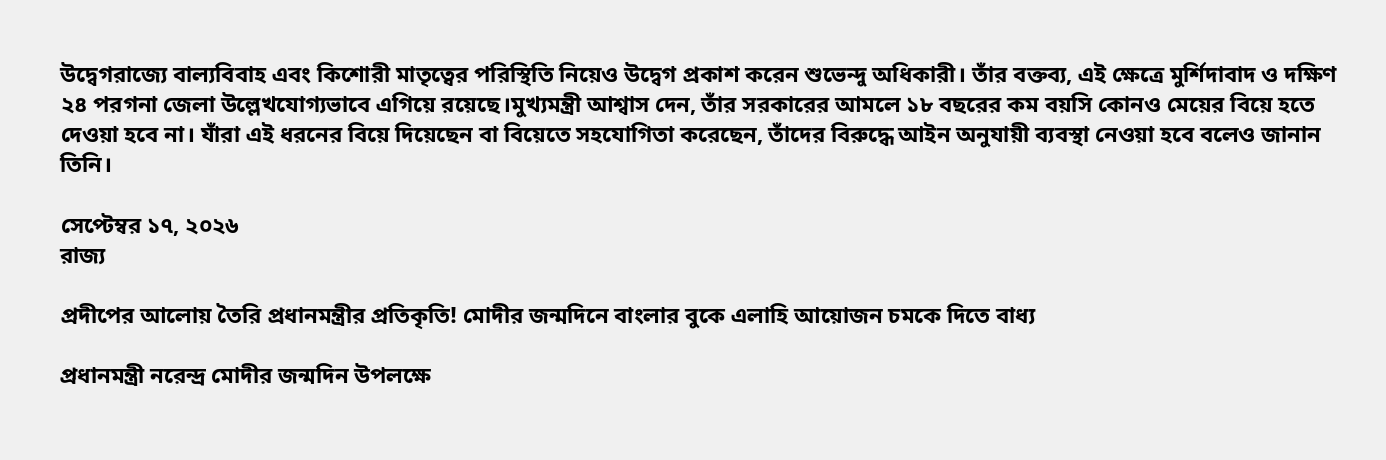উদ্বেগরাজ্যে বাল্যবিবাহ এবং কিশোরী মাতৃত্বের পরিস্থিতি নিয়েও উদ্বেগ প্রকাশ করেন শুভেন্দু অধিকারী। তাঁর বক্তব্য, এই ক্ষেত্রে মুর্শিদাবাদ ও দক্ষিণ ২৪ পরগনা জেলা উল্লেখযোগ্যভাবে এগিয়ে রয়েছে।মুখ্যমন্ত্রী আশ্বাস দেন, তাঁর সরকারের আমলে ১৮ বছরের কম বয়সি কোনও মেয়ের বিয়ে হতে দেওয়া হবে না। যাঁরা এই ধরনের বিয়ে দিয়েছেন বা বিয়েতে সহযোগিতা করেছেন, তাঁদের বিরুদ্ধে আইন অনুযায়ী ব্যবস্থা নেওয়া হবে বলেও জানান তিনি।

সেপ্টেম্বর ১৭, ২০২৬
রাজ্য

প্রদীপের আলোয় তৈরি প্রধানমন্ত্রীর প্রতিকৃতি! মোদীর জন্মদিনে বাংলার বুকে এলাহি আয়োজন চমকে দিতে বাধ্য

প্রধানমন্ত্রী নরেন্দ্র মোদীর জন্মদিন উপলক্ষে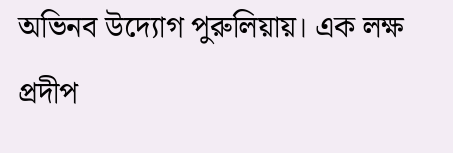অভিনব উদ্যোগ পুরুলিয়ায়। এক লক্ষ প্রদীপ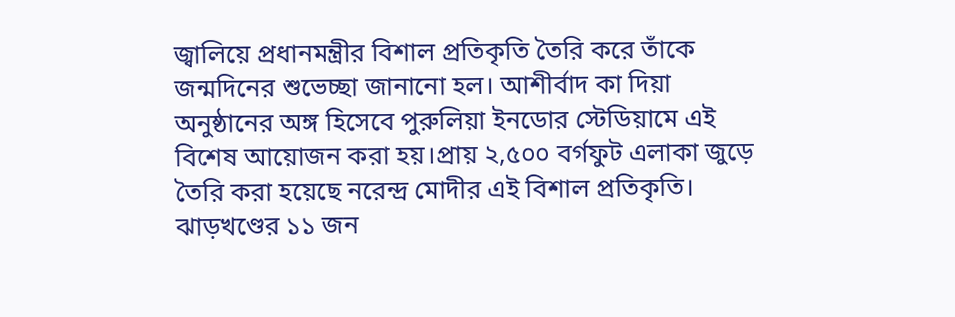জ্বালিয়ে প্রধানমন্ত্রীর বিশাল প্রতিকৃতি তৈরি করে তাঁকে জন্মদিনের শুভেচ্ছা জানানো হল। আশীর্বাদ কা দিয়া অনুষ্ঠানের অঙ্গ হিসেবে পুরুলিয়া ইনডোর স্টেডিয়ামে এই বিশেষ আয়োজন করা হয়।প্রায় ২,৫০০ বর্গফুট এলাকা জুড়ে তৈরি করা হয়েছে নরেন্দ্র মোদীর এই বিশাল প্রতিকৃতি। ঝাড়খণ্ডের ১১ জন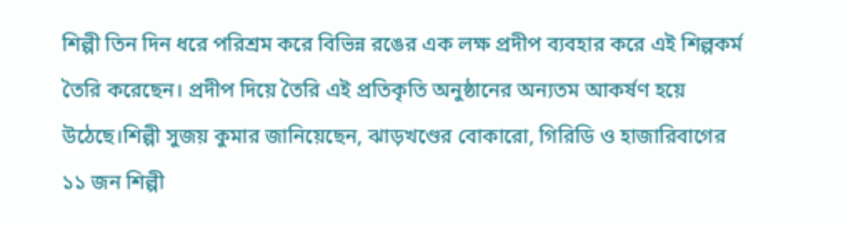শিল্পী তিন দিন ধরে পরিশ্রম করে বিভিন্ন রঙের এক লক্ষ প্রদীপ ব্যবহার করে এই শিল্পকর্ম তৈরি করেছেন। প্রদীপ দিয়ে তৈরি এই প্রতিকৃতি অনুষ্ঠানের অন্যতম আকর্ষণ হয়ে উঠেছে।শিল্পী সুজয় কুমার জানিয়েছেন, ঝাড়খণ্ডের বোকারো, গিরিডি ও হাজারিবাগের ১১ জন শিল্পী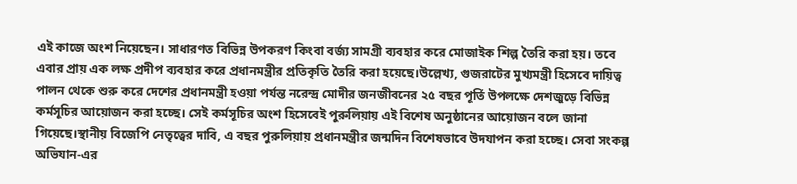এই কাজে অংশ নিয়েছেন। সাধারণত বিভিন্ন উপকরণ কিংবা বর্জ্য সামগ্রী ব্যবহার করে মোজাইক শিল্প তৈরি করা হয়। তবে এবার প্রায় এক লক্ষ প্রদীপ ব্যবহার করে প্রধানমন্ত্রীর প্রতিকৃতি তৈরি করা হয়েছে।উল্লেখ্য, গুজরাটের মুখ্যমন্ত্রী হিসেবে দায়িত্ব পালন থেকে শুরু করে দেশের প্রধানমন্ত্রী হওয়া পর্যন্ত নরেন্দ্র মোদীর জনজীবনের ২৫ বছর পূর্তি উপলক্ষে দেশজুড়ে বিভিন্ন কর্মসূচির আয়োজন করা হচ্ছে। সেই কর্মসূচির অংশ হিসেবেই পুরুলিয়ায় এই বিশেষ অনুষ্ঠানের আয়োজন বলে জানা গিয়েছে।স্থানীয় বিজেপি নেতৃত্বের দাবি, এ বছর পুরুলিয়ায় প্রধানমন্ত্রীর জন্মদিন বিশেষভাবে উদযাপন করা হচ্ছে। সেবা সংকল্প অভিযান-এর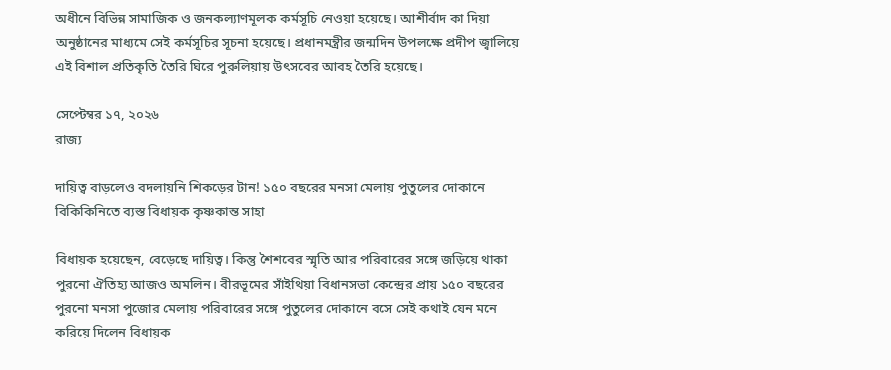অধীনে বিভিন্ন সামাজিক ও জনকল্যাণমূলক কর্মসূচি নেওয়া হয়েছে। আশীর্বাদ কা দিয়া অনুষ্ঠানের মাধ্যমে সেই কর্মসূচির সূচনা হয়েছে। প্রধানমন্ত্রীর জন্মদিন উপলক্ষে প্রদীপ জ্বালিয়ে এই বিশাল প্রতিকৃতি তৈরি ঘিরে পুরুলিয়ায় উৎসবের আবহ তৈরি হয়েছে।

সেপ্টেম্বর ১৭, ২০২৬
রাজ্য

দায়িত্ব বাড়লেও বদলায়নি শিকড়ের টান! ১৫০ বছরের মনসা মেলায় পুতুলের দোকানে বিকিকিনিতে ব্যস্ত বিধায়ক কৃষ্ণকান্ত সাহা

বিধায়ক হয়েছেন, বেড়েছে দায়িত্ব। কিন্তু শৈশবের স্মৃতি আর পরিবারের সঙ্গে জড়িয়ে থাকা পুরনো ঐতিহ্য আজও অমলিন। বীরভূমের সাঁইথিয়া বিধানসভা কেন্দ্রের প্রায় ১৫০ বছরের পুরনো মনসা পুজোর মেলায় পরিবারের সঙ্গে পুতুলের দোকানে বসে সেই কথাই যেন মনে করিয়ে দিলেন বিধায়ক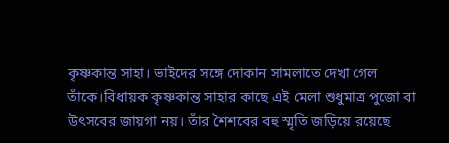কৃষ্ণকান্ত সাহা। ভাইদের সঙ্গে দোকান সামলাতে দেখা গেল তাঁকে।বিধায়ক কৃষ্ণকান্ত সাহার কাছে এই মেলা শুধুমাত্র পুজো বা উৎসবের জায়গা নয়। তাঁর শৈশবের বহু স্মৃতি জড়িয়ে রয়েছে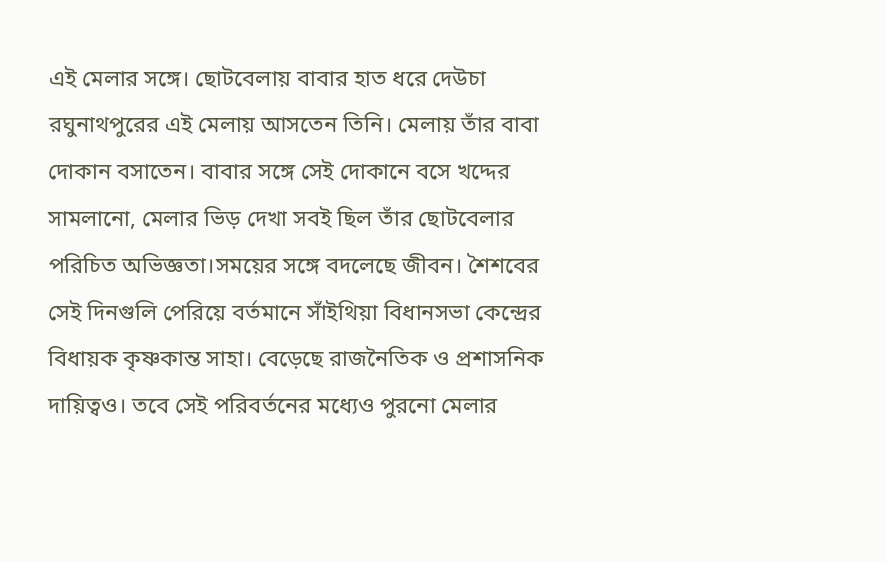এই মেলার সঙ্গে। ছোটবেলায় বাবার হাত ধরে দেউচা রঘুনাথপুরের এই মেলায় আসতেন তিনি। মেলায় তাঁর বাবা দোকান বসাতেন। বাবার সঙ্গে সেই দোকানে বসে খদ্দের সামলানো, মেলার ভিড় দেখা সবই ছিল তাঁর ছোটবেলার পরিচিত অভিজ্ঞতা।সময়ের সঙ্গে বদলেছে জীবন। শৈশবের সেই দিনগুলি পেরিয়ে বর্তমানে সাঁইথিয়া বিধানসভা কেন্দ্রের বিধায়ক কৃষ্ণকান্ত সাহা। বেড়েছে রাজনৈতিক ও প্রশাসনিক দায়িত্বও। তবে সেই পরিবর্তনের মধ্যেও পুরনো মেলার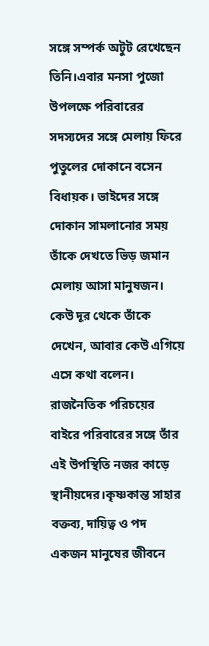সঙ্গে সম্পর্ক অটুট রেখেছেন তিনি।এবার মনসা পুজো উপলক্ষে পরিবারের সদস্যদের সঙ্গে মেলায় ফিরে পুতুলের দোকানে বসেন বিধায়ক। ভাইদের সঙ্গে দোকান সামলানোর সময় তাঁকে দেখতে ভিড় জমান মেলায় আসা মানুষজন। কেউ দূর থেকে তাঁকে দেখেন, আবার কেউ এগিয়ে এসে কথা বলেন। রাজনৈতিক পরিচয়ের বাইরে পরিবারের সঙ্গে তাঁর এই উপস্থিতি নজর কাড়ে স্থানীয়দের।কৃষ্ণকান্ত সাহার বক্তব্য, দায়িত্ব ও পদ একজন মানুষের জীবনে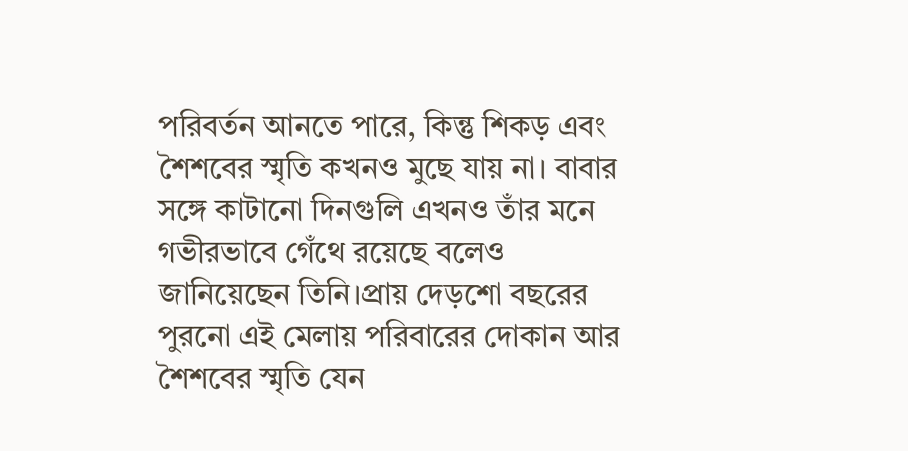পরিবর্তন আনতে পারে, কিন্তু শিকড় এবং শৈশবের স্মৃতি কখনও মুছে যায় না। বাবার সঙ্গে কাটানো দিনগুলি এখনও তাঁর মনে গভীরভাবে গেঁথে রয়েছে বলেও জানিয়েছেন তিনি।প্রায় দেড়শো বছরের পুরনো এই মেলায় পরিবারের দোকান আর শৈশবের স্মৃতি যেন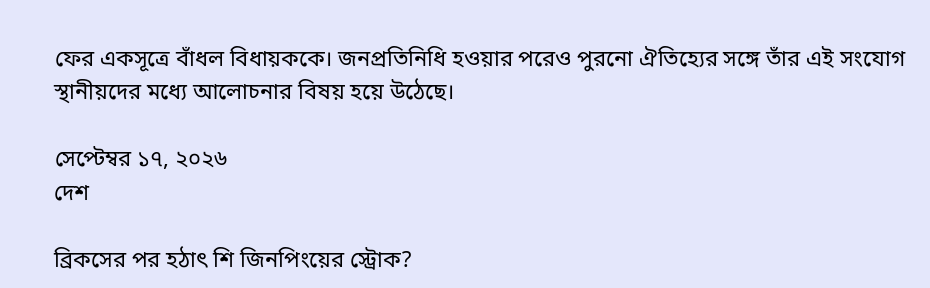ফের একসূত্রে বাঁধল বিধায়ককে। জনপ্রতিনিধি হওয়ার পরেও পুরনো ঐতিহ্যের সঙ্গে তাঁর এই সংযোগ স্থানীয়দের মধ্যে আলোচনার বিষয় হয়ে উঠেছে।

সেপ্টেম্বর ১৭, ২০২৬
দেশ

ব্রিকসের পর হঠাৎ শি জিনপিংয়ের স্ট্রোক?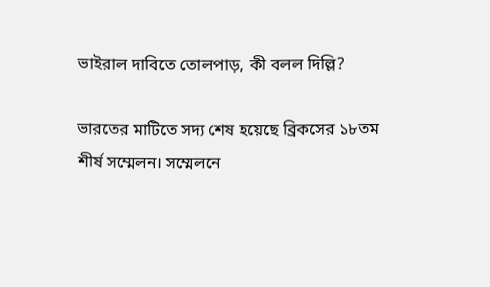ভাইরাল দাবিতে তোলপাড়, কী বলল দিল্লি?

ভারতের মাটিতে সদ্য শেষ হয়েছে ব্রিকসের ১৮তম শীর্ষ সম্মেলন। সম্মেলনে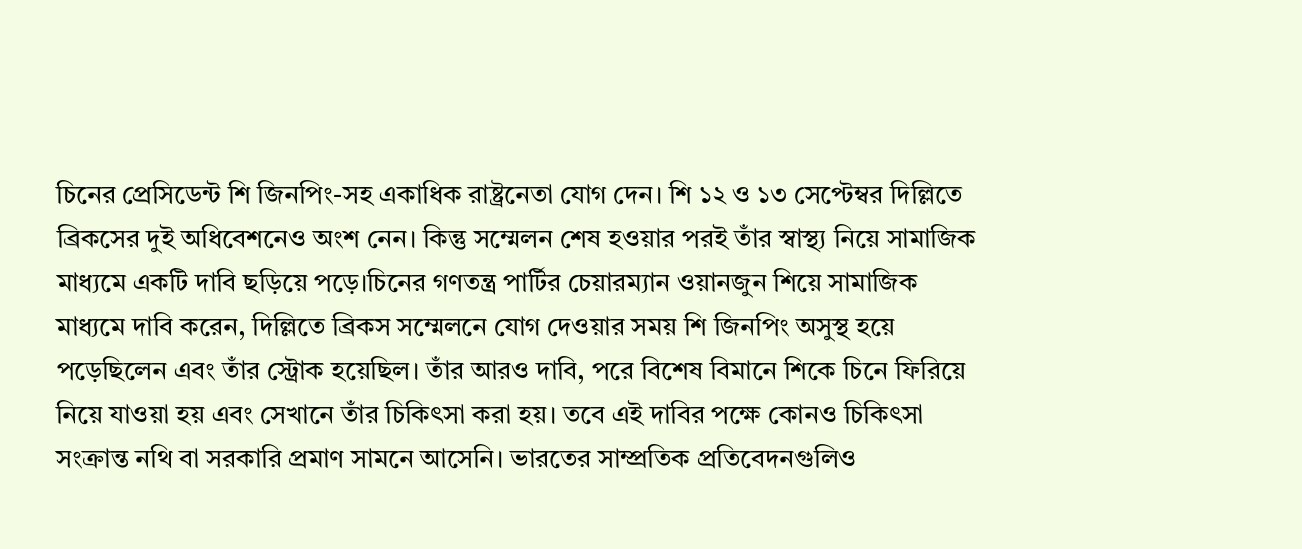চিনের প্রেসিডেন্ট শি জিনপিং-সহ একাধিক রাষ্ট্রনেতা যোগ দেন। শি ১২ ও ১৩ সেপ্টেম্বর দিল্লিতে ব্রিকসের দুই অধিবেশনেও অংশ নেন। কিন্তু সম্মেলন শেষ হওয়ার পরই তাঁর স্বাস্থ্য নিয়ে সামাজিক মাধ্যমে একটি দাবি ছড়িয়ে পড়ে।চিনের গণতন্ত্র পার্টির চেয়ারম্যান ওয়ানজুন শিয়ে সামাজিক মাধ্যমে দাবি করেন, দিল্লিতে ব্রিকস সম্মেলনে যোগ দেওয়ার সময় শি জিনপিং অসুস্থ হয়ে পড়েছিলেন এবং তাঁর স্ট্রোক হয়েছিল। তাঁর আরও দাবি, পরে বিশেষ বিমানে শিকে চিনে ফিরিয়ে নিয়ে যাওয়া হয় এবং সেখানে তাঁর চিকিৎসা করা হয়। তবে এই দাবির পক্ষে কোনও চিকিৎসা সংক্রান্ত নথি বা সরকারি প্রমাণ সামনে আসেনি। ভারতের সাম্প্রতিক প্রতিবেদনগুলিও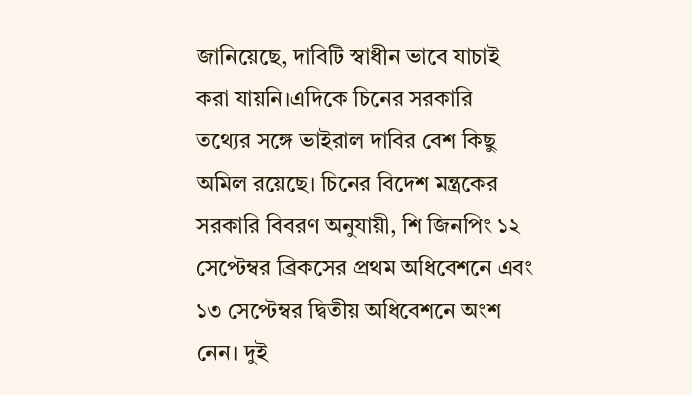জানিয়েছে, দাবিটি স্বাধীন ভাবে যাচাই করা যায়নি।এদিকে চিনের সরকারি তথ্যের সঙ্গে ভাইরাল দাবির বেশ কিছু অমিল রয়েছে। চিনের বিদেশ মন্ত্রকের সরকারি বিবরণ অনুযায়ী, শি জিনপিং ১২ সেপ্টেম্বর ব্রিকসের প্রথম অধিবেশনে এবং ১৩ সেপ্টেম্বর দ্বিতীয় অধিবেশনে অংশ নেন। দুই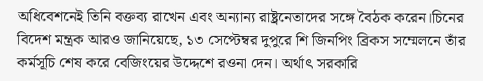অধিবেশনেই তিনি বক্তব্য রাখেন এবং অন্যান্য রাষ্ট্রনেতাদের সঙ্গে বৈঠক করেন।চিনের বিদেশ মন্ত্রক আরও জানিয়েছে, ১৩ সেপ্টেম্বর দুপুরে শি জিনপিং ব্রিকস সম্মেলনে তাঁর কর্মসূচি শেষ করে বেজিংয়ের উদ্দেশে রওনা দেন। অর্থাৎ সরকারি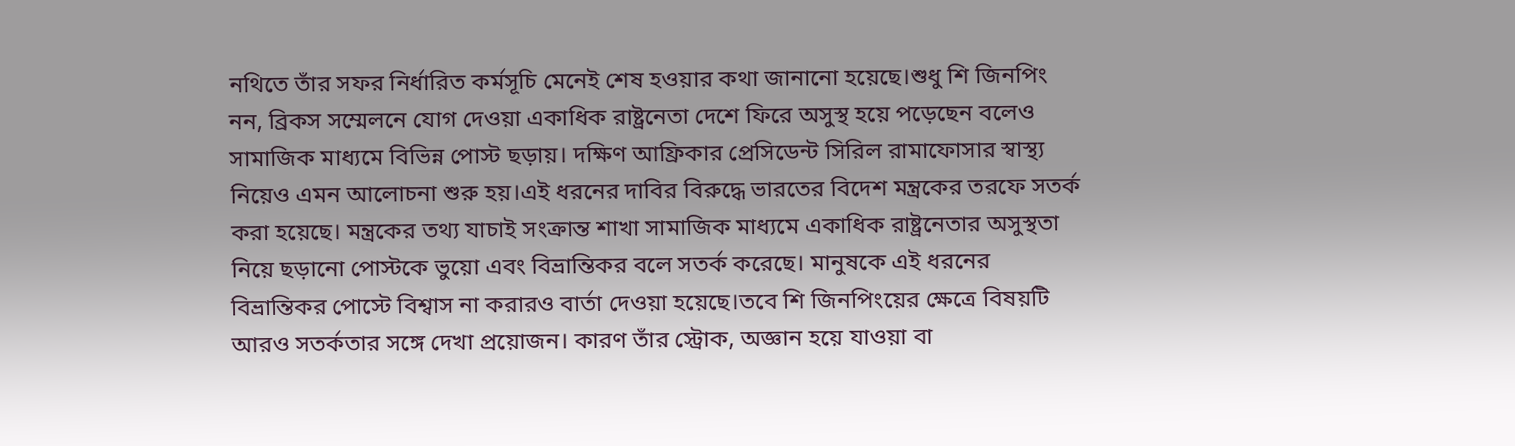নথিতে তাঁর সফর নির্ধারিত কর্মসূচি মেনেই শেষ হওয়ার কথা জানানো হয়েছে।শুধু শি জিনপিং নন, ব্রিকস সম্মেলনে যোগ দেওয়া একাধিক রাষ্ট্রনেতা দেশে ফিরে অসুস্থ হয়ে পড়েছেন বলেও সামাজিক মাধ্যমে বিভিন্ন পোস্ট ছড়ায়। দক্ষিণ আফ্রিকার প্রেসিডেন্ট সিরিল রামাফোসার স্বাস্থ্য নিয়েও এমন আলোচনা শুরু হয়।এই ধরনের দাবির বিরুদ্ধে ভারতের বিদেশ মন্ত্রকের তরফে সতর্ক করা হয়েছে। মন্ত্রকের তথ্য যাচাই সংক্রান্ত শাখা সামাজিক মাধ্যমে একাধিক রাষ্ট্রনেতার অসুস্থতা নিয়ে ছড়ানো পোস্টকে ভুয়ো এবং বিভ্রান্তিকর বলে সতর্ক করেছে। মানুষকে এই ধরনের বিভ্রান্তিকর পোস্টে বিশ্বাস না করারও বার্তা দেওয়া হয়েছে।তবে শি জিনপিংয়ের ক্ষেত্রে বিষয়টি আরও সতর্কতার সঙ্গে দেখা প্রয়োজন। কারণ তাঁর স্ট্রোক, অজ্ঞান হয়ে যাওয়া বা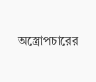অস্ত্রোপচারের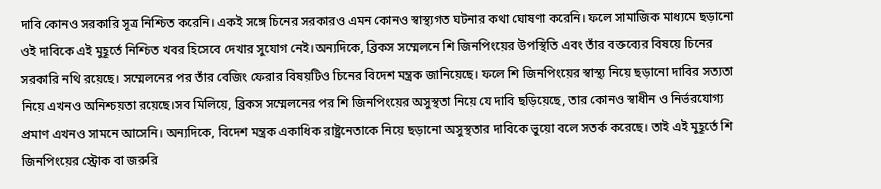দাবি কোনও সরকারি সূত্র নিশ্চিত করেনি। একই সঙ্গে চিনের সরকারও এমন কোনও স্বাস্থ্যগত ঘটনার কথা ঘোষণা করেনি। ফলে সামাজিক মাধ্যমে ছড়ানো ওই দাবিকে এই মুহূর্তে নিশ্চিত খবর হিসেবে দেখার সুযোগ নেই।অন্যদিকে, ব্রিকস সম্মেলনে শি জিনপিংয়ের উপস্থিতি এবং তাঁর বক্তব্যের বিষয়ে চিনের সরকারি নথি রয়েছে। সম্মেলনের পর তাঁর বেজিং ফেরার বিষয়টিও চিনের বিদেশ মন্ত্রক জানিয়েছে। ফলে শি জিনপিংয়ের স্বাস্থ্য নিয়ে ছড়ানো দাবির সত্যতা নিয়ে এখনও অনিশ্চয়তা রয়েছে।সব মিলিয়ে, ব্রিকস সম্মেলনের পর শি জিনপিংয়ের অসুস্থতা নিয়ে যে দাবি ছড়িয়েছে, তার কোনও স্বাধীন ও নির্ভরযোগ্য প্রমাণ এখনও সামনে আসেনি। অন্যদিকে, বিদেশ মন্ত্রক একাধিক রাষ্ট্রনেতাকে নিয়ে ছড়ানো অসুস্থতার দাবিকে ভুয়ো বলে সতর্ক করেছে। তাই এই মুহূর্তে শি জিনপিংয়ের স্ট্রোক বা জরুরি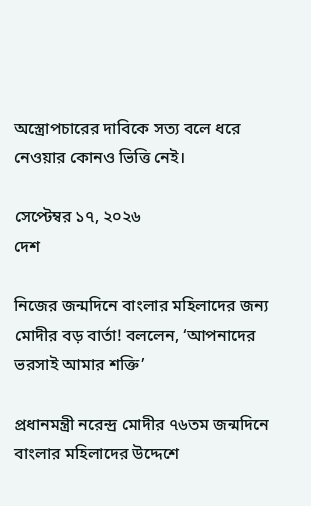অস্ত্রোপচারের দাবিকে সত্য বলে ধরে নেওয়ার কোনও ভিত্তি নেই।

সেপ্টেম্বর ১৭, ২০২৬
দেশ

নিজের জন্মদিনে বাংলার মহিলাদের জন্য মোদীর বড় বার্তা! বললেন, ‘আপনাদের ভরসাই আমার শক্তি’

প্রধানমন্ত্রী নরেন্দ্র মোদীর ৭৬তম জন্মদিনে বাংলার মহিলাদের উদ্দেশে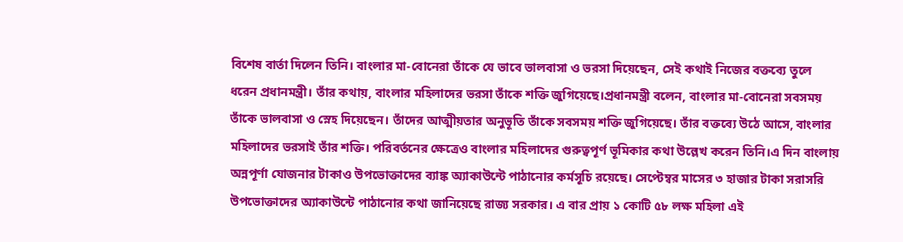বিশেষ বার্তা দিলেন তিনি। বাংলার মা-বোনেরা তাঁকে যে ভাবে ভালবাসা ও ভরসা দিয়েছেন, সেই কথাই নিজের বক্তব্যে তুলে ধরেন প্রধানমন্ত্রী। তাঁর কথায়, বাংলার মহিলাদের ভরসা তাঁকে শক্তি জুগিয়েছে।প্রধানমন্ত্রী বলেন, বাংলার মা-বোনেরা সবসময় তাঁকে ভালবাসা ও স্নেহ দিয়েছেন। তাঁদের আত্মীয়তার অনুভূতি তাঁকে সবসময় শক্তি জুগিয়েছে। তাঁর বক্তব্যে উঠে আসে, বাংলার মহিলাদের ভরসাই তাঁর শক্তি। পরিবর্তনের ক্ষেত্রেও বাংলার মহিলাদের গুরুত্বপূর্ণ ভূমিকার কথা উল্লেখ করেন তিনি।এ দিন বাংলায় অন্নপূর্ণা যোজনার টাকাও উপভোক্তাদের ব্যাঙ্ক অ্যাকাউন্টে পাঠানোর কর্মসূচি রয়েছে। সেপ্টেম্বর মাসের ৩ হাজার টাকা সরাসরি উপভোক্তাদের অ্যাকাউন্টে পাঠানোর কথা জানিয়েছে রাজ্য সরকার। এ বার প্রায় ১ কোটি ৫৮ লক্ষ মহিলা এই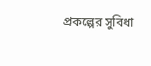প্রকল্পের সুবিধা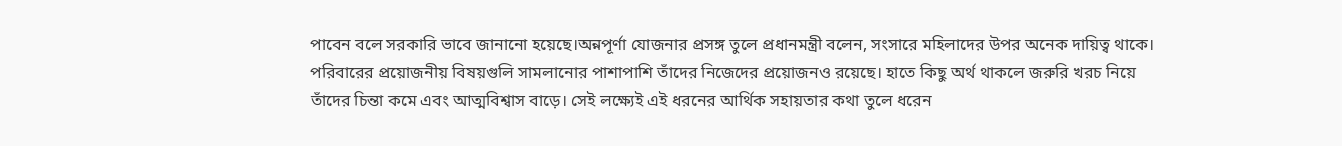পাবেন বলে সরকারি ভাবে জানানো হয়েছে।অন্নপূর্ণা যোজনার প্রসঙ্গ তুলে প্রধানমন্ত্রী বলেন, সংসারে মহিলাদের উপর অনেক দায়িত্ব থাকে। পরিবারের প্রয়োজনীয় বিষয়গুলি সামলানোর পাশাপাশি তাঁদের নিজেদের প্রয়োজনও রয়েছে। হাতে কিছু অর্থ থাকলে জরুরি খরচ নিয়ে তাঁদের চিন্তা কমে এবং আত্মবিশ্বাস বাড়ে। সেই লক্ষ্যেই এই ধরনের আর্থিক সহায়তার কথা তুলে ধরেন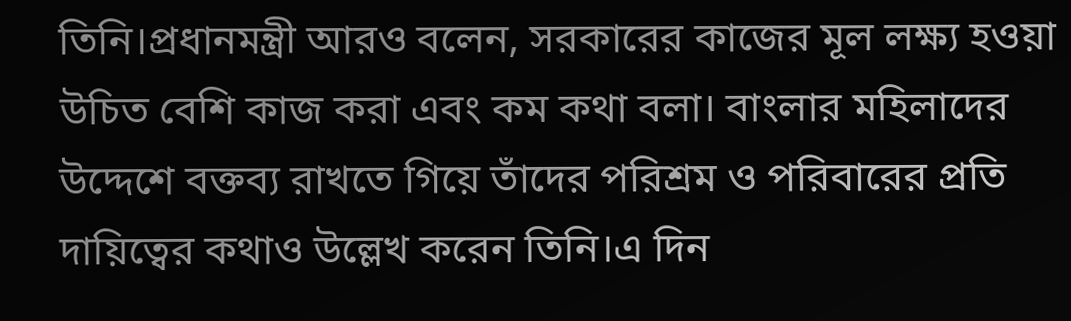তিনি।প্রধানমন্ত্রী আরও বলেন, সরকারের কাজের মূল লক্ষ্য হওয়া উচিত বেশি কাজ করা এবং কম কথা বলা। বাংলার মহিলাদের উদ্দেশে বক্তব্য রাখতে গিয়ে তাঁদের পরিশ্রম ও পরিবারের প্রতি দায়িত্বের কথাও উল্লেখ করেন তিনি।এ দিন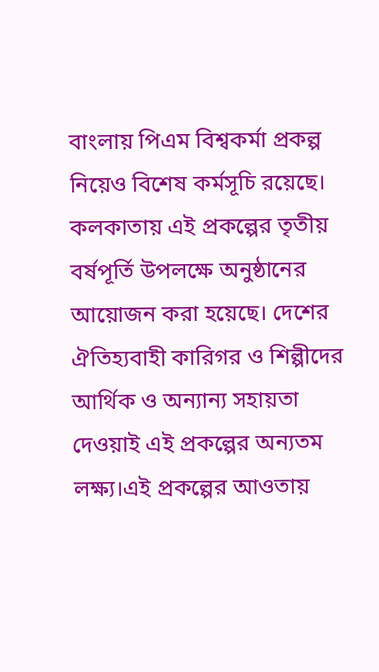বাংলায় পিএম বিশ্বকর্মা প্রকল্প নিয়েও বিশেষ কর্মসূচি রয়েছে। কলকাতায় এই প্রকল্পের তৃতীয় বর্ষপূর্তি উপলক্ষে অনুষ্ঠানের আয়োজন করা হয়েছে। দেশের ঐতিহ্যবাহী কারিগর ও শিল্পীদের আর্থিক ও অন্যান্য সহায়তা দেওয়াই এই প্রকল্পের অন্যতম লক্ষ্য।এই প্রকল্পের আওতায়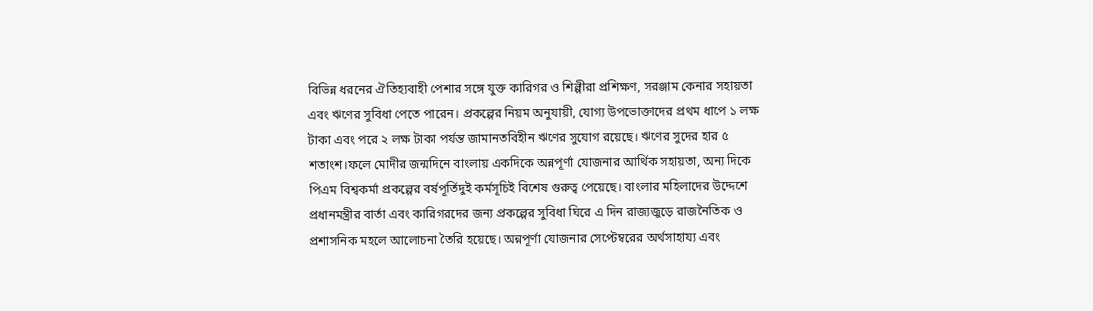বিভিন্ন ধরনের ঐতিহ্যবাহী পেশার সঙ্গে যুক্ত কারিগর ও শিল্পীরা প্রশিক্ষণ, সরঞ্জাম কেনার সহায়তা এবং ঋণের সুবিধা পেতে পারেন। প্রকল্পের নিয়ম অনুযায়ী, যোগ্য উপভোক্তাদের প্রথম ধাপে ১ লক্ষ টাকা এবং পরে ২ লক্ষ টাকা পর্যন্ত জামানতবিহীন ঋণের সুযোগ রয়েছে। ঋণের সুদের হার ৫ শতাংশ।ফলে মোদীর জন্মদিনে বাংলায় একদিকে অন্নপূর্ণা যোজনার আর্থিক সহায়তা, অন্য দিকে পিএম বিশ্বকর্মা প্রকল্পের বর্ষপূর্তিদুই কর্মসূচিই বিশেষ গুরুত্ব পেয়েছে। বাংলার মহিলাদের উদ্দেশে প্রধানমন্ত্রীর বার্তা এবং কারিগরদের জন্য প্রকল্পের সুবিধা ঘিরে এ দিন রাজ্যজুড়ে রাজনৈতিক ও প্রশাসনিক মহলে আলোচনা তৈরি হয়েছে। অন্নপূর্ণা যোজনার সেপ্টেম্বরের অর্থসাহায্য এবং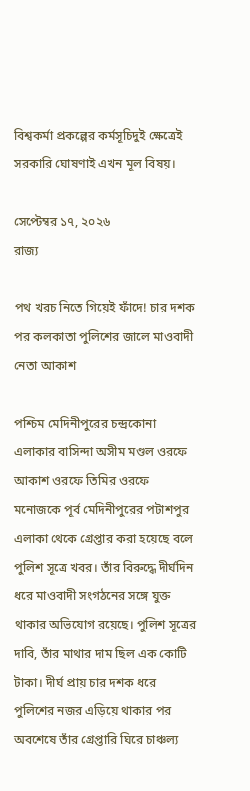বিশ্বকর্মা প্রকল্পের কর্মসূচিদুই ক্ষেত্রেই সরকারি ঘোষণাই এখন মূল বিষয়।

সেপ্টেম্বর ১৭, ২০২৬
রাজ্য

পথ খরচ নিতে গিয়েই ফাঁদে! চার দশক পর কলকাতা পুলিশের জালে মাওবাদী নেতা আকাশ

পশ্চিম মেদিনীপুরের চন্দ্রকোনা এলাকার বাসিন্দা অসীম মণ্ডল ওরফে আকাশ ওরফে তিমির ওরফে মনোজকে পূর্ব মেদিনীপুরের পটাশপুর এলাকা থেকে গ্রেপ্তার করা হয়েছে বলে পুলিশ সূত্রে খবর। তাঁর বিরুদ্ধে দীর্ঘদিন ধরে মাওবাদী সংগঠনের সঙ্গে যুক্ত থাকার অভিযোগ রয়েছে। পুলিশ সূত্রের দাবি, তাঁর মাথার দাম ছিল এক কোটি টাকা। দীর্ঘ প্রায় চার দশক ধরে পুলিশের নজর এড়িয়ে থাকার পর অবশেষে তাঁর গ্রেপ্তারি ঘিরে চাঞ্চল্য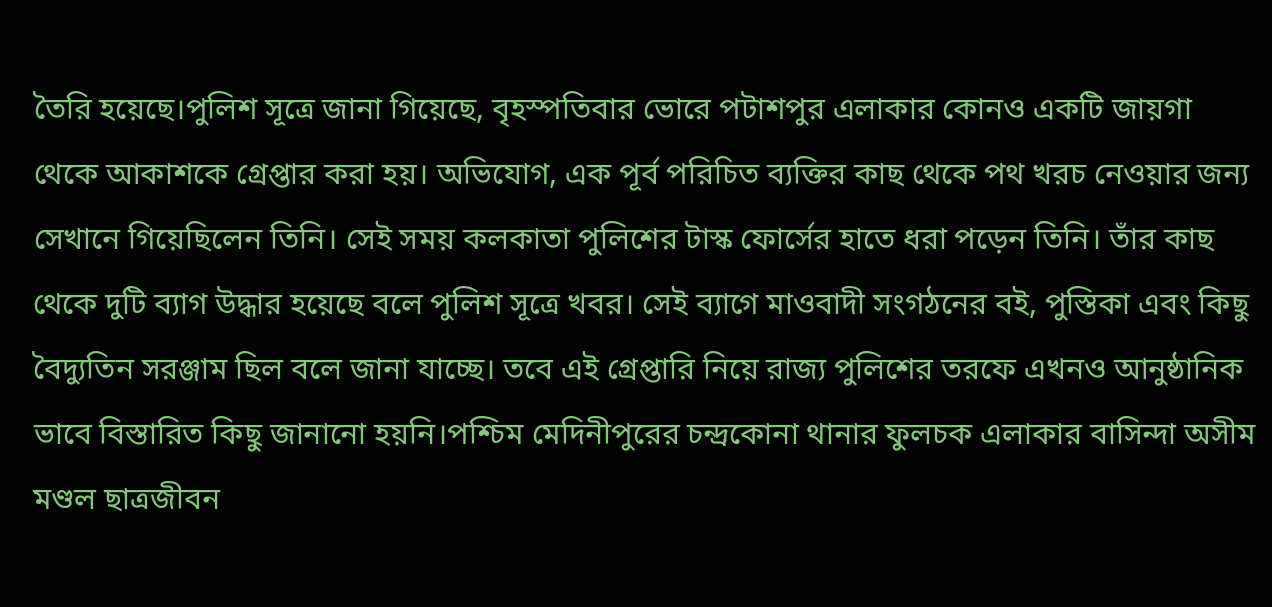তৈরি হয়েছে।পুলিশ সূত্রে জানা গিয়েছে, বৃহস্পতিবার ভোরে পটাশপুর এলাকার কোনও একটি জায়গা থেকে আকাশকে গ্রেপ্তার করা হয়। অভিযোগ, এক পূর্ব পরিচিত ব্যক্তির কাছ থেকে পথ খরচ নেওয়ার জন্য সেখানে গিয়েছিলেন তিনি। সেই সময় কলকাতা পুলিশের টাস্ক ফোর্সের হাতে ধরা পড়েন তিনি। তাঁর কাছ থেকে দুটি ব্যাগ উদ্ধার হয়েছে বলে পুলিশ সূত্রে খবর। সেই ব্যাগে মাওবাদী সংগঠনের বই, পুস্তিকা এবং কিছু বৈদ্যুতিন সরঞ্জাম ছিল বলে জানা যাচ্ছে। তবে এই গ্রেপ্তারি নিয়ে রাজ্য পুলিশের তরফে এখনও আনুষ্ঠানিক ভাবে বিস্তারিত কিছু জানানো হয়নি।পশ্চিম মেদিনীপুরের চন্দ্রকোনা থানার ফুলচক এলাকার বাসিন্দা অসীম মণ্ডল ছাত্রজীবন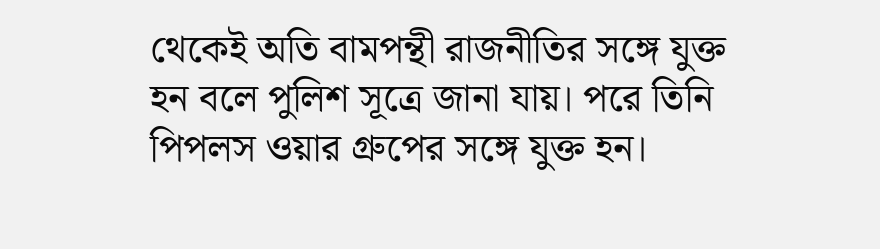থেকেই অতি বামপন্থী রাজনীতির সঙ্গে যুক্ত হন বলে পুলিশ সূত্রে জানা যায়। পরে তিনি পিপলস ওয়ার গ্রুপের সঙ্গে যুক্ত হন।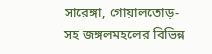সারেঙ্গা, গোয়ালতোড়-সহ জঙ্গলমহলের বিভিন্ন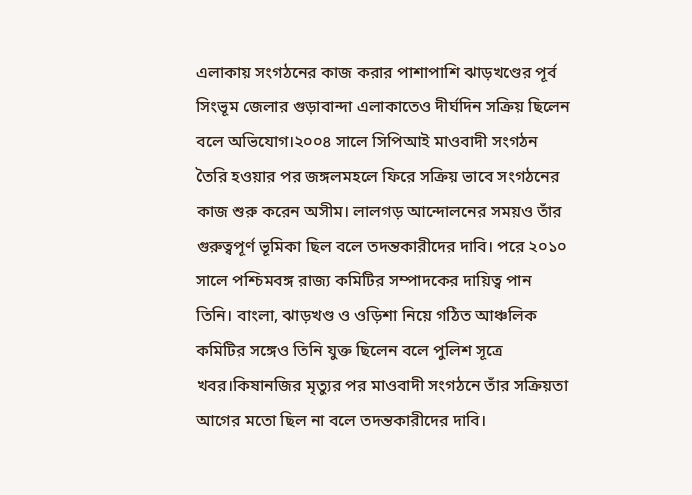এলাকায় সংগঠনের কাজ করার পাশাপাশি ঝাড়খণ্ডের পূর্ব সিংভূম জেলার গুড়াবান্দা এলাকাতেও দীর্ঘদিন সক্রিয় ছিলেন বলে অভিযোগ।২০০৪ সালে সিপিআই মাওবাদী সংগঠন তৈরি হওয়ার পর জঙ্গলমহলে ফিরে সক্রিয় ভাবে সংগঠনের কাজ শুরু করেন অসীম। লালগড় আন্দোলনের সময়ও তাঁর গুরুত্বপূর্ণ ভূমিকা ছিল বলে তদন্তকারীদের দাবি। পরে ২০১০ সালে পশ্চিমবঙ্গ রাজ্য কমিটির সম্পাদকের দায়িত্ব পান তিনি। বাংলা, ঝাড়খণ্ড ও ওড়িশা নিয়ে গঠিত আঞ্চলিক কমিটির সঙ্গেও তিনি যুক্ত ছিলেন বলে পুলিশ সূত্রে খবর।কিষানজির মৃত্যুর পর মাওবাদী সংগঠনে তাঁর সক্রিয়তা আগের মতো ছিল না বলে তদন্তকারীদের দাবি।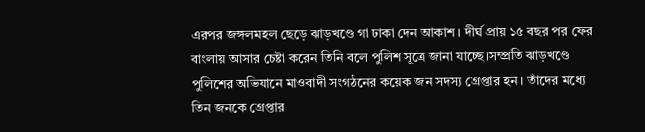এরপর জঙ্গলমহল ছেড়ে ঝাড়খণ্ডে গা ঢাকা দেন আকাশ। দীর্ঘ প্রায় ১৫ বছর পর ফের বাংলায় আসার চেষ্টা করেন তিনি বলে পুলিশ সূত্রে জানা যাচ্ছে।সম্প্রতি ঝাড়খণ্ডে পুলিশের অভিযানে মাওবাদী সংগঠনের কয়েক জন সদস্য গ্রেপ্তার হন। তাঁদের মধ্যে তিন জনকে গ্রেপ্তার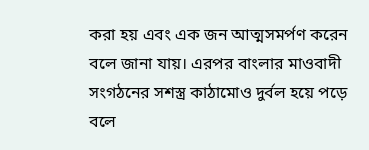করা হয় এবং এক জন আত্মসমর্পণ করেন বলে জানা যায়। এরপর বাংলার মাওবাদী সংগঠনের সশস্ত্র কাঠামোও দুর্বল হয়ে পড়ে বলে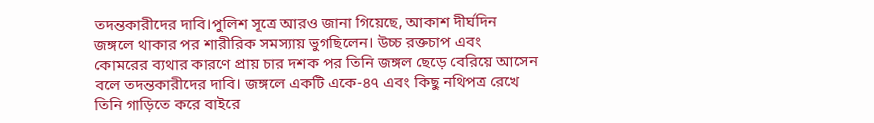তদন্তকারীদের দাবি।পুলিশ সূত্রে আরও জানা গিয়েছে, আকাশ দীর্ঘদিন জঙ্গলে থাকার পর শারীরিক সমস্যায় ভুগছিলেন। উচ্চ রক্তচাপ এবং কোমরের ব্যথার কারণে প্রায় চার দশক পর তিনি জঙ্গল ছেড়ে বেরিয়ে আসেন বলে তদন্তকারীদের দাবি। জঙ্গলে একটি একে-৪৭ এবং কিছু নথিপত্র রেখে তিনি গাড়িতে করে বাইরে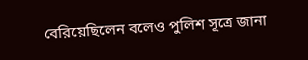বেরিয়েছিলেন বলেও পুলিশ সূত্রে জানা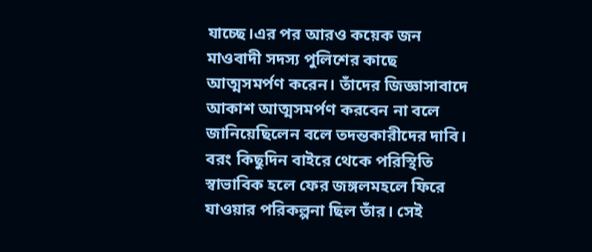যাচ্ছে।এর পর আরও কয়েক জন মাওবাদী সদস্য পুলিশের কাছে আত্মসমর্পণ করেন। তাঁদের জিজ্ঞাসাবাদে আকাশ আত্মসমর্পণ করবেন না বলে জানিয়েছিলেন বলে তদন্তকারীদের দাবি। বরং কিছুদিন বাইরে থেকে পরিস্থিতি স্বাভাবিক হলে ফের জঙ্গলমহলে ফিরে যাওয়ার পরিকল্পনা ছিল তাঁর। সেই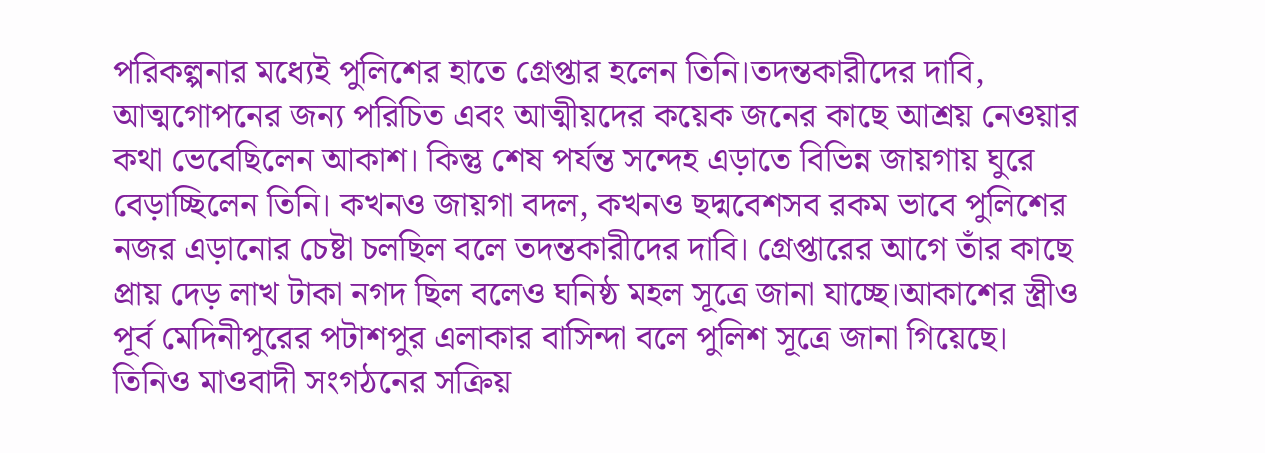পরিকল্পনার মধ্যেই পুলিশের হাতে গ্রেপ্তার হলেন তিনি।তদন্তকারীদের দাবি, আত্মগোপনের জন্য পরিচিত এবং আত্মীয়দের কয়েক জনের কাছে আশ্রয় নেওয়ার কথা ভেবেছিলেন আকাশ। কিন্তু শেষ পর্যন্ত সন্দেহ এড়াতে বিভিন্ন জায়গায় ঘুরে বেড়াচ্ছিলেন তিনি। কখনও জায়গা বদল, কখনও ছদ্মবেশসব রকম ভাবে পুলিশের নজর এড়ানোর চেষ্টা চলছিল বলে তদন্তকারীদের দাবি। গ্রেপ্তারের আগে তাঁর কাছে প্রায় দেড় লাখ টাকা নগদ ছিল বলেও ঘনিষ্ঠ মহল সূত্রে জানা যাচ্ছে।আকাশের স্ত্রীও পূর্ব মেদিনীপুরের পটাশপুর এলাকার বাসিন্দা বলে পুলিশ সূত্রে জানা গিয়েছে। তিনিও মাওবাদী সংগঠনের সক্রিয়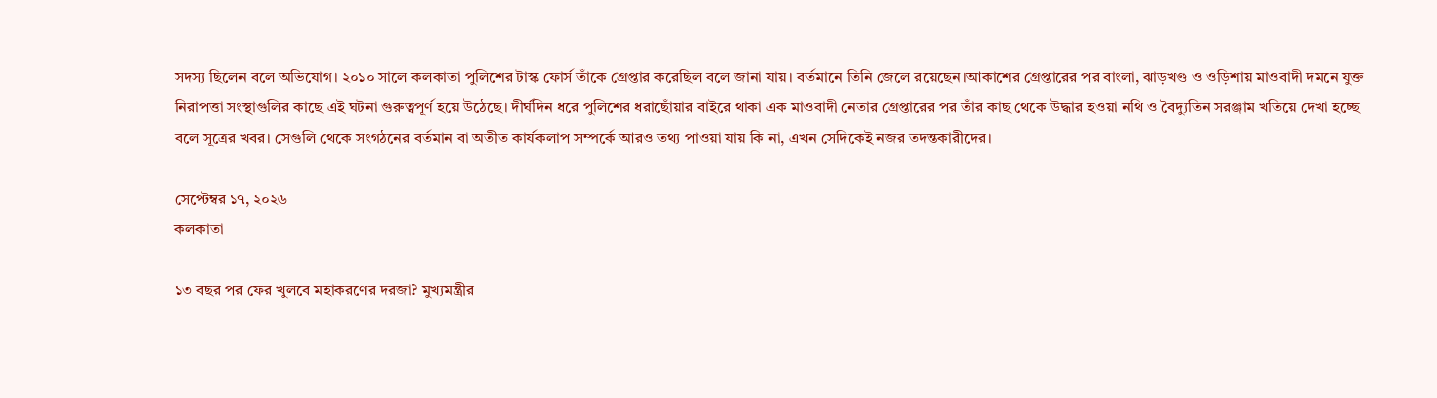সদস্য ছিলেন বলে অভিযোগ। ২০১০ সালে কলকাতা পুলিশের টাস্ক ফোর্স তাঁকে গ্রেপ্তার করেছিল বলে জানা যায়। বর্তমানে তিনি জেলে রয়েছেন।আকাশের গ্রেপ্তারের পর বাংলা, ঝাড়খণ্ড ও ওড়িশায় মাওবাদী দমনে যুক্ত নিরাপত্তা সংস্থাগুলির কাছে এই ঘটনা গুরুত্বপূর্ণ হয়ে উঠেছে। দীর্ঘদিন ধরে পুলিশের ধরাছোঁয়ার বাইরে থাকা এক মাওবাদী নেতার গ্রেপ্তারের পর তাঁর কাছ থেকে উদ্ধার হওয়া নথি ও বৈদ্যুতিন সরঞ্জাম খতিয়ে দেখা হচ্ছে বলে সূত্রের খবর। সেগুলি থেকে সংগঠনের বর্তমান বা অতীত কার্যকলাপ সম্পর্কে আরও তথ্য পাওয়া যায় কি না, এখন সেদিকেই নজর তদন্তকারীদের।

সেপ্টেম্বর ১৭, ২০২৬
কলকাতা

১৩ বছর পর ফের খুলবে মহাকরণের দরজা? মুখ্যমন্ত্রীর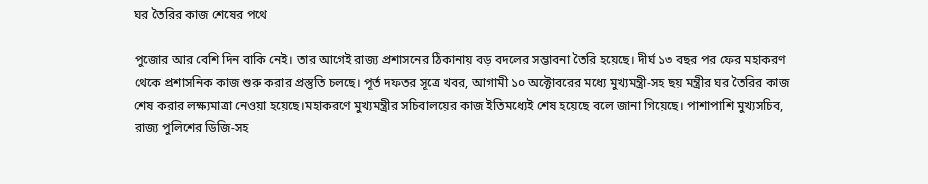ঘর তৈরির কাজ শেষের পথে

পুজোর আর বেশি দিন বাকি নেই। তার আগেই রাজ্য প্রশাসনের ঠিকানায় বড় বদলের সম্ভাবনা তৈরি হয়েছে। দীর্ঘ ১৩ বছর পর ফের মহাকরণ থেকে প্রশাসনিক কাজ শুরু করার প্রস্তুতি চলছে। পূর্ত দফতর সূত্রে খবর, আগামী ১০ অক্টোবরের মধ্যে মুখ্যমন্ত্রী-সহ ছয় মন্ত্রীর ঘর তৈরির কাজ শেষ করার লক্ষ্যমাত্রা নেওয়া হয়েছে।মহাকরণে মুখ্যমন্ত্রীর সচিবালয়ের কাজ ইতিমধ্যেই শেষ হয়েছে বলে জানা গিয়েছে। পাশাপাশি মুখ্যসচিব, রাজ্য পুলিশের ডিজি-সহ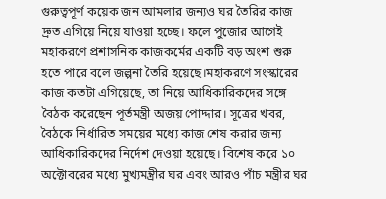গুরুত্বপূর্ণ কয়েক জন আমলার জন্যও ঘর তৈরির কাজ দ্রুত এগিয়ে নিয়ে যাওয়া হচ্ছে। ফলে পুজোর আগেই মহাকরণে প্রশাসনিক কাজকর্মের একটি বড় অংশ শুরু হতে পারে বলে জল্পনা তৈরি হয়েছে।মহাকরণে সংস্কারের কাজ কতটা এগিয়েছে, তা নিয়ে আধিকারিকদের সঙ্গে বৈঠক করেছেন পূর্তমন্ত্রী অজয় পোদ্দার। সূত্রের খবর, বৈঠকে নির্ধারিত সময়ের মধ্যে কাজ শেষ করার জন্য আধিকারিকদের নির্দেশ দেওয়া হয়েছে। বিশেষ করে ১০ অক্টোবরের মধ্যে মুখ্যমন্ত্রীর ঘর এবং আরও পাঁচ মন্ত্রীর ঘর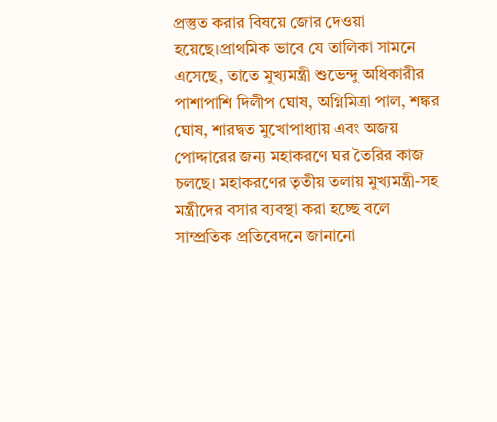প্রস্তুত করার বিষয়ে জোর দেওয়া হয়েছে।প্রাথমিক ভাবে যে তালিকা সামনে এসেছে, তাতে মুখ্যমন্ত্রী শুভেন্দু অধিকারীর পাশাপাশি দিলীপ ঘোষ, অগ্নিমিত্রা পাল, শঙ্কর ঘোষ, শারদ্বত মুখোপাধ্যায় এবং অজয় পোদ্দারের জন্য মহাকরণে ঘর তৈরির কাজ চলছে। মহাকরণের তৃতীয় তলায় মুখ্যমন্ত্রী-সহ মন্ত্রীদের বসার ব্যবস্থা করা হচ্ছে বলে সাম্প্রতিক প্রতিবেদনে জানানো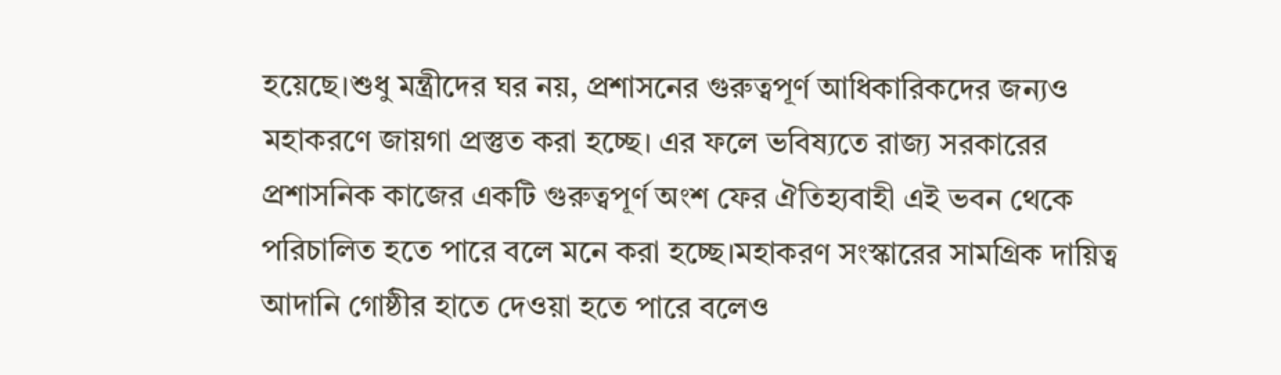হয়েছে।শুধু মন্ত্রীদের ঘর নয়, প্রশাসনের গুরুত্বপূর্ণ আধিকারিকদের জন্যও মহাকরণে জায়গা প্রস্তুত করা হচ্ছে। এর ফলে ভবিষ্যতে রাজ্য সরকারের প্রশাসনিক কাজের একটি গুরুত্বপূর্ণ অংশ ফের ঐতিহ্যবাহী এই ভবন থেকে পরিচালিত হতে পারে বলে মনে করা হচ্ছে।মহাকরণ সংস্কারের সামগ্রিক দায়িত্ব আদানি গোষ্ঠীর হাতে দেওয়া হতে পারে বলেও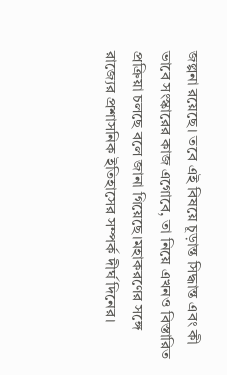জল্পনা রয়েছে। তবে এই বিষয়ে চূড়ান্ত সিদ্ধান্ত এবং কী ভাবে সংস্কারের কাজ এগোবে, তা নিয়ে এখনও বিস্তারিত প্রক্রিয়া চলছে বলে জানা গিয়েছে।মহাকরণের সঙ্গে রাজ্যের প্রশাসনিক ইতিহাসের সম্পর্ক দীর্ঘ দিনের।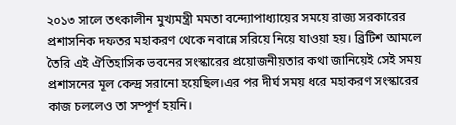২০১৩ সালে তৎকালীন মুখ্যমন্ত্রী মমতা বন্দ্যোপাধ্যায়ের সময়ে রাজ্য সরকারের প্রশাসনিক দফতর মহাকরণ থেকে নবান্নে সরিয়ে নিয়ে যাওয়া হয়। ব্রিটিশ আমলে তৈরি এই ঐতিহাসিক ভবনের সংস্কারের প্রয়োজনীয়তার কথা জানিয়েই সেই সময় প্রশাসনের মূল কেন্দ্র সরানো হয়েছিল।এর পর দীর্ঘ সময় ধরে মহাকরণ সংস্কারের কাজ চললেও তা সম্পূর্ণ হয়নি।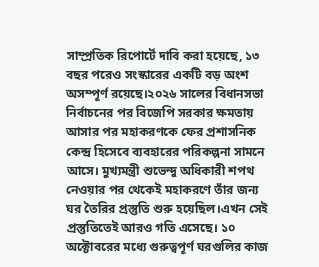সাম্প্রতিক রিপোর্টে দাবি করা হয়েছে, ১৩ বছর পরেও সংস্কারের একটি বড় অংশ অসম্পূর্ণ রয়েছে।২০২৬ সালের বিধানসভা নির্বাচনের পর বিজেপি সরকার ক্ষমতায় আসার পর মহাকরণকে ফের প্রশাসনিক কেন্দ্র হিসেবে ব্যবহারের পরিকল্পনা সামনে আসে। মুখ্যমন্ত্রী শুভেন্দু অধিকারী শপথ নেওয়ার পর থেকেই মহাকরণে তাঁর জন্য ঘর তৈরির প্রস্তুতি শুরু হয়েছিল।এখন সেই প্রস্তুতিতেই আরও গতি এসেছে। ১০ অক্টোবরের মধ্যে গুরুত্বপূর্ণ ঘরগুলির কাজ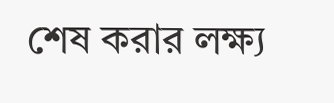শেষ করার লক্ষ্য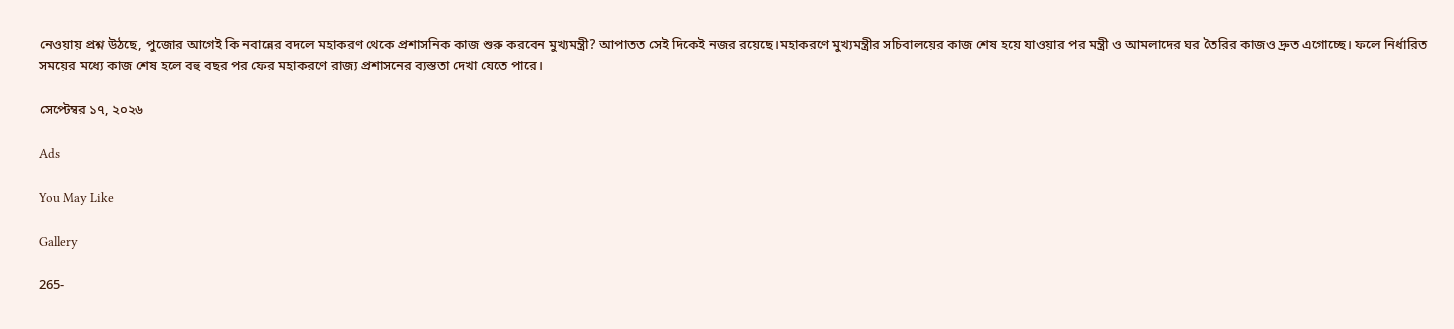নেওয়ায় প্রশ্ন উঠছে, পুজোর আগেই কি নবান্নের বদলে মহাকরণ থেকে প্রশাসনিক কাজ শুরু করবেন মুখ্যমন্ত্রী? আপাতত সেই দিকেই নজর রয়েছে।মহাকরণে মুখ্যমন্ত্রীর সচিবালয়ের কাজ শেষ হয়ে যাওয়ার পর মন্ত্রী ও আমলাদের ঘর তৈরির কাজও দ্রুত এগোচ্ছে। ফলে নির্ধারিত সময়ের মধ্যে কাজ শেষ হলে বহু বছর পর ফের মহাকরণে রাজ্য প্রশাসনের ব্যস্ততা দেখা যেতে পারে।

সেপ্টেম্বর ১৭, ২০২৬

Ads

You May Like

Gallery

265-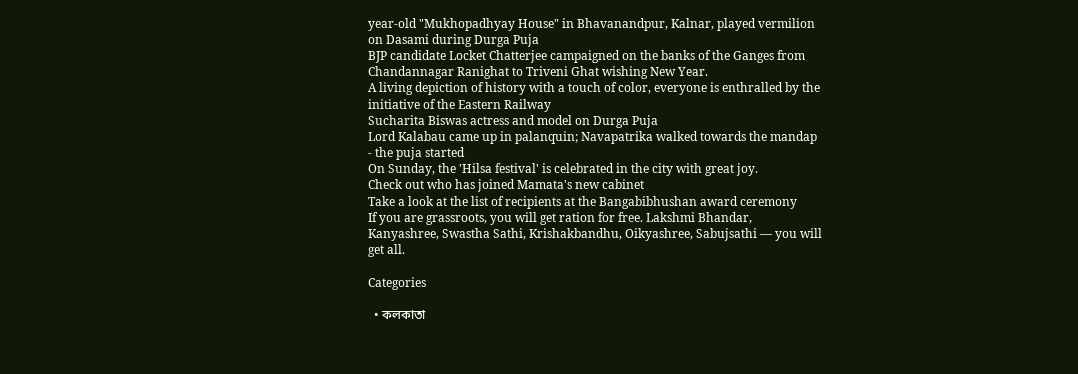year-old "Mukhopadhyay House" in Bhavanandpur, Kalnar, played vermilion on Dasami during Durga Puja
BJP candidate Locket Chatterjee campaigned on the banks of the Ganges from Chandannagar Ranighat to Triveni Ghat wishing New Year.
A living depiction of history with a touch of color, everyone is enthralled by the initiative of the Eastern Railway
Sucharita Biswas actress and model on Durga Puja
Lord Kalabau came up in palanquin; Navapatrika walked towards the mandap - the puja started
On Sunday, the 'Hilsa festival' is celebrated in the city with great joy.
Check out who has joined Mamata's new cabinet
Take a look at the list of recipients at the Bangabibhushan award ceremony
If you are grassroots, you will get ration for free. Lakshmi Bhandar, Kanyashree, Swastha Sathi, Krishakbandhu, Oikyashree, Sabujsathi — you will get all.

Categories

  • কলকাতা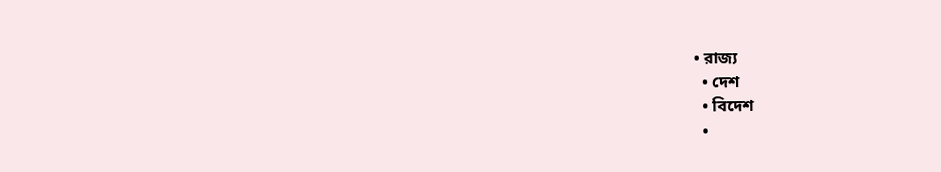• রাজ্য
  • দেশ
  • বিদেশ
  •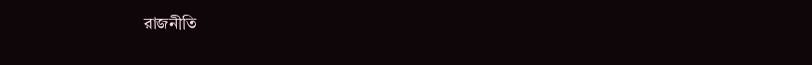রাজনীতি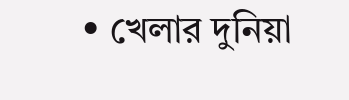• খেলার দুনিয়া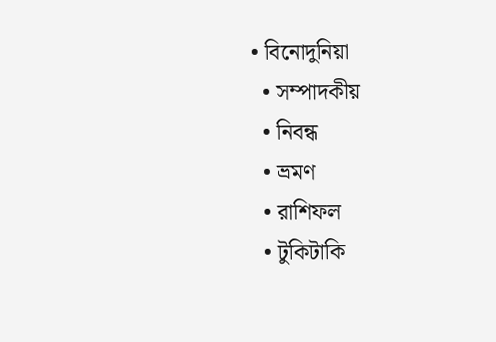• বিনোদুনিয়া
  • সম্পাদকীয়
  • নিবন্ধ
  • ভ্রমণ
  • রাশিফল
  • টুকিটাকি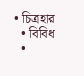• চিত্রহার
  • বিবিধ
  •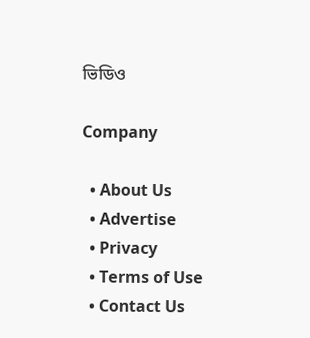ভিডিও

Company

  • About Us
  • Advertise
  • Privacy
  • Terms of Use
  • Contact Us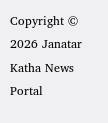Copyright © 2026 Janatar Katha News Portal